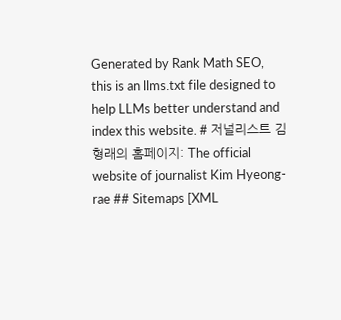Generated by Rank Math SEO, this is an llms.txt file designed to help LLMs better understand and index this website. # 저널리스트 김형래의 홈페이지: The official website of journalist Kim Hyeong-rae ## Sitemaps [XML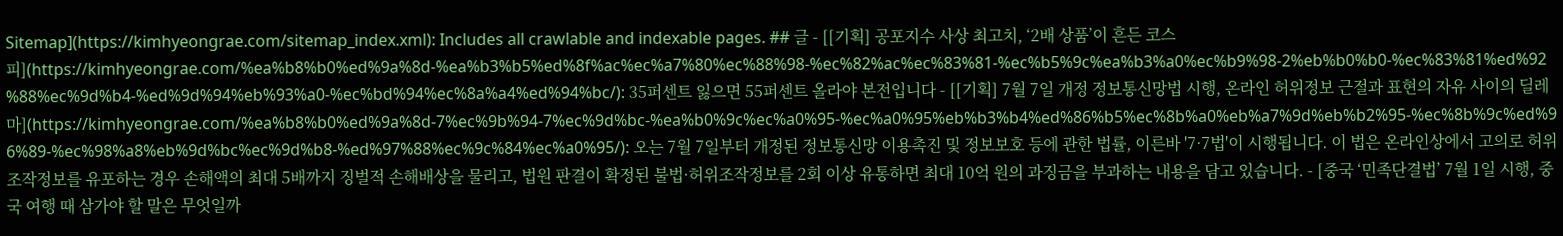Sitemap](https://kimhyeongrae.com/sitemap_index.xml): Includes all crawlable and indexable pages. ## 글 - [[기획] 공포지수 사상 최고치, ‘2배 상품’이 흔든 코스피](https://kimhyeongrae.com/%ea%b8%b0%ed%9a%8d-%ea%b3%b5%ed%8f%ac%ec%a7%80%ec%88%98-%ec%82%ac%ec%83%81-%ec%b5%9c%ea%b3%a0%ec%b9%98-2%eb%b0%b0-%ec%83%81%ed%92%88%ec%9d%b4-%ed%9d%94%eb%93%a0-%ec%bd%94%ec%8a%a4%ed%94%bc/): 35퍼센트 잃으면 55퍼센트 올라야 본전입니다 - [[기획] 7월 7일 개정 정보통신망법 시행, 온라인 허위정보 근절과 표현의 자유 사이의 딜레마](https://kimhyeongrae.com/%ea%b8%b0%ed%9a%8d-7%ec%9b%94-7%ec%9d%bc-%ea%b0%9c%ec%a0%95-%ec%a0%95%eb%b3%b4%ed%86%b5%ec%8b%a0%eb%a7%9d%eb%b2%95-%ec%8b%9c%ed%96%89-%ec%98%a8%eb%9d%bc%ec%9d%b8-%ed%97%88%ec%9c%84%ec%a0%95/): 오는 7월 7일부터 개정된 정보통신망 이용촉진 및 정보보호 등에 관한 법률, 이른바 '7·7법'이 시행됩니다. 이 법은 온라인상에서 고의로 허위조작정보를 유포하는 경우 손해액의 최대 5배까지 징벌적 손해배상을 물리고, 법원 판결이 확정된 불법·허위조작정보를 2회 이상 유통하면 최대 10억 원의 과징금을 부과하는 내용을 담고 있습니다. - [중국 ‘민족단결법’ 7월 1일 시행, 중국 여행 때 삼가야 할 말은 무엇일까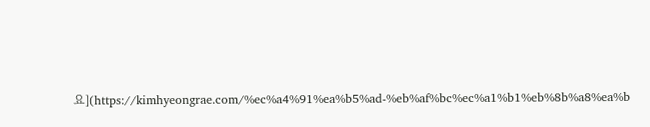요](https://kimhyeongrae.com/%ec%a4%91%ea%b5%ad-%eb%af%bc%ec%a1%b1%eb%8b%a8%ea%b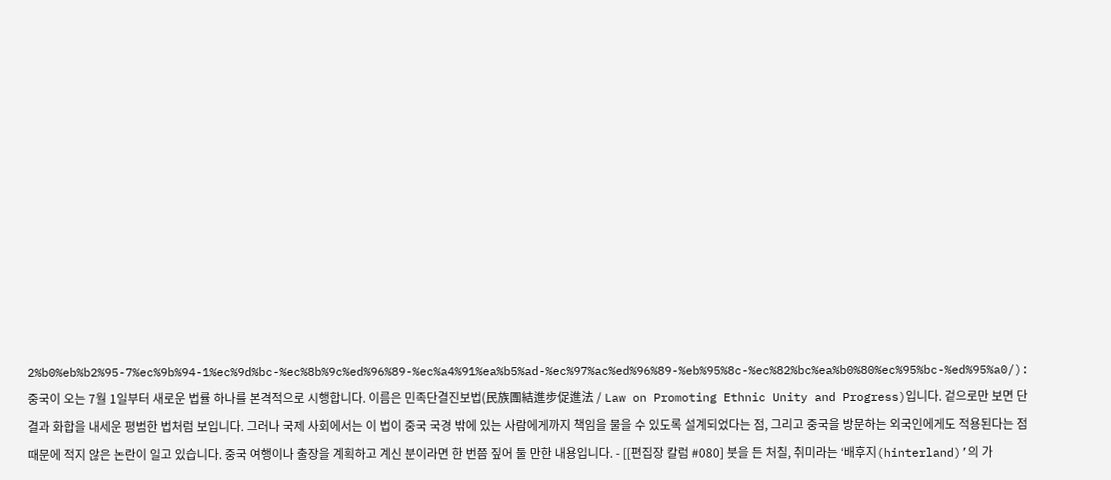2%b0%eb%b2%95-7%ec%9b%94-1%ec%9d%bc-%ec%8b%9c%ed%96%89-%ec%a4%91%ea%b5%ad-%ec%97%ac%ed%96%89-%eb%95%8c-%ec%82%bc%ea%b0%80%ec%95%bc-%ed%95%a0/): 중국이 오는 7월 1일부터 새로운 법률 하나를 본격적으로 시행합니다. 이름은 민족단결진보법(民族團結進步促進法 / Law on Promoting Ethnic Unity and Progress)입니다. 겉으로만 보면 단결과 화합을 내세운 평범한 법처럼 보입니다. 그러나 국제 사회에서는 이 법이 중국 국경 밖에 있는 사람에게까지 책임을 물을 수 있도록 설계되었다는 점, 그리고 중국을 방문하는 외국인에게도 적용된다는 점 때문에 적지 않은 논란이 일고 있습니다. 중국 여행이나 출장을 계획하고 계신 분이라면 한 번쯤 짚어 둘 만한 내용입니다. - [[편집장 칼럼 #080] 붓을 든 처칠, 취미라는 ‘배후지(hinterland)’의 가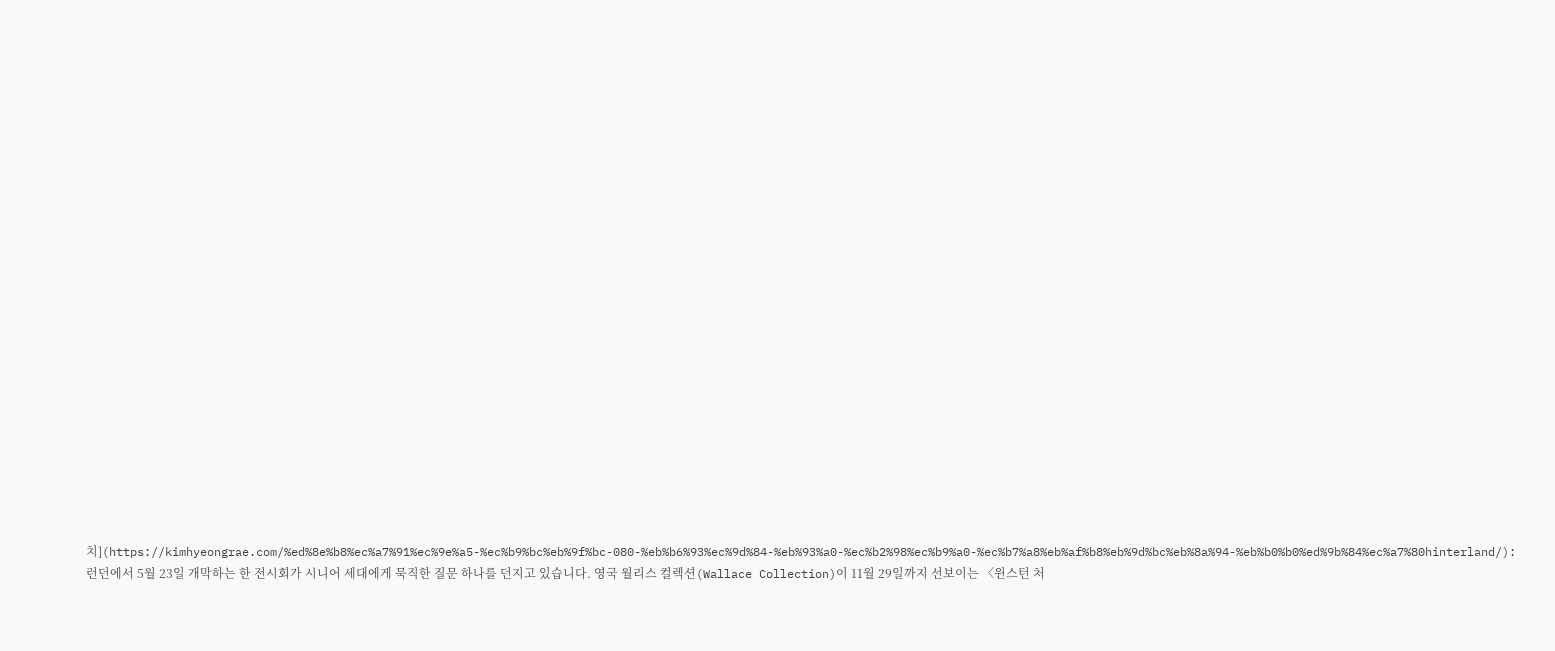치](https://kimhyeongrae.com/%ed%8e%b8%ec%a7%91%ec%9e%a5-%ec%b9%bc%eb%9f%bc-080-%eb%b6%93%ec%9d%84-%eb%93%a0-%ec%b2%98%ec%b9%a0-%ec%b7%a8%eb%af%b8%eb%9d%bc%eb%8a%94-%eb%b0%b0%ed%9b%84%ec%a7%80hinterland/): 런던에서 5월 23일 개막하는 한 전시회가 시니어 세대에게 묵직한 질문 하나를 던지고 있습니다. 영국 월리스 컬렉션(Wallace Collection)이 11월 29일까지 선보이는 〈윈스턴 처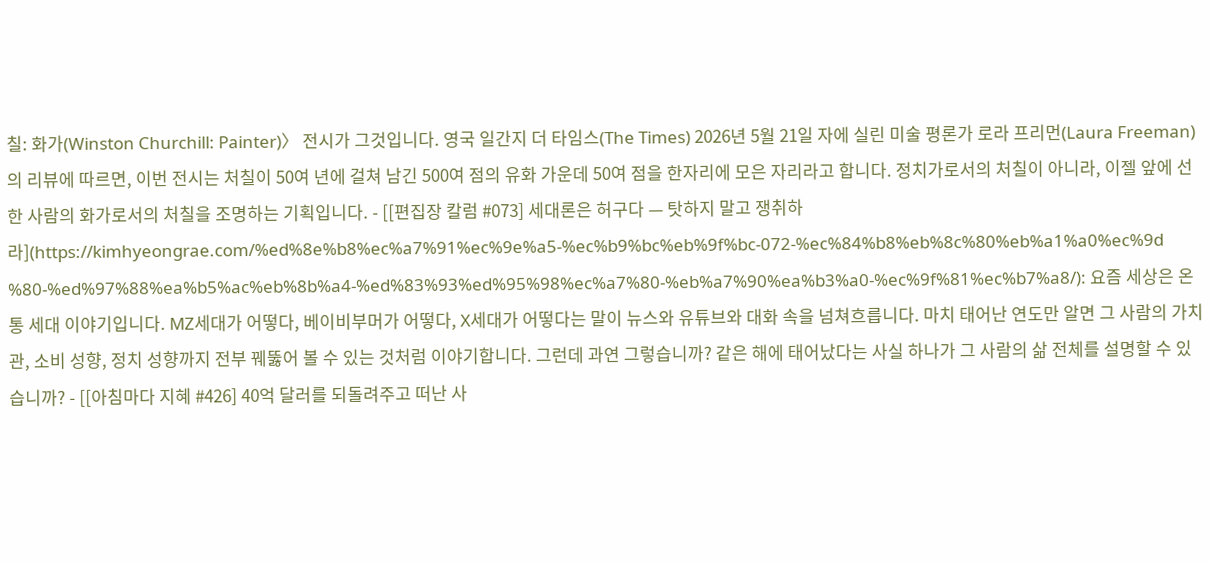칠: 화가(Winston Churchill: Painter)〉 전시가 그것입니다. 영국 일간지 더 타임스(The Times) 2026년 5월 21일 자에 실린 미술 평론가 로라 프리먼(Laura Freeman)의 리뷰에 따르면, 이번 전시는 처칠이 50여 년에 걸쳐 남긴 500여 점의 유화 가운데 50여 점을 한자리에 모은 자리라고 합니다. 정치가로서의 처칠이 아니라, 이젤 앞에 선 한 사람의 화가로서의 처칠을 조명하는 기획입니다. - [[편집장 칼럼 #073] 세대론은 허구다 — 탓하지 말고 쟁취하라](https://kimhyeongrae.com/%ed%8e%b8%ec%a7%91%ec%9e%a5-%ec%b9%bc%eb%9f%bc-072-%ec%84%b8%eb%8c%80%eb%a1%a0%ec%9d%80-%ed%97%88%ea%b5%ac%eb%8b%a4-%ed%83%93%ed%95%98%ec%a7%80-%eb%a7%90%ea%b3%a0-%ec%9f%81%ec%b7%a8/): 요즘 세상은 온통 세대 이야기입니다. MZ세대가 어떻다, 베이비부머가 어떻다, X세대가 어떻다는 말이 뉴스와 유튜브와 대화 속을 넘쳐흐릅니다. 마치 태어난 연도만 알면 그 사람의 가치관, 소비 성향, 정치 성향까지 전부 꿰뚫어 볼 수 있는 것처럼 이야기합니다. 그런데 과연 그렇습니까? 같은 해에 태어났다는 사실 하나가 그 사람의 삶 전체를 설명할 수 있습니까? - [[아침마다 지혜 #426] 40억 달러를 되돌려주고 떠난 사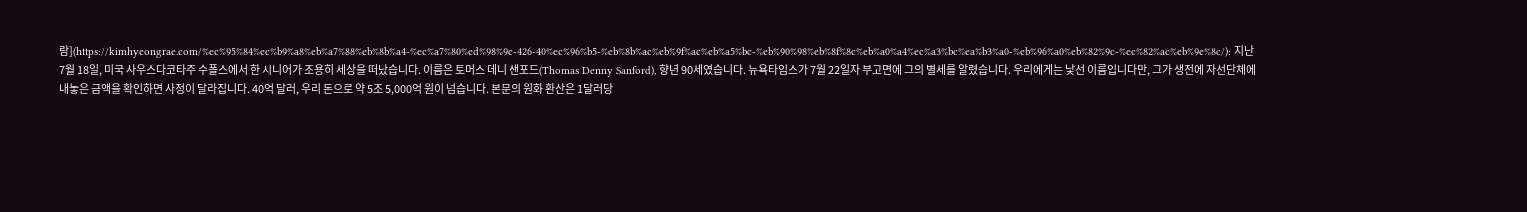람](https://kimhyeongrae.com/%ec%95%84%ec%b9%a8%eb%a7%88%eb%8b%a4-%ec%a7%80%ed%98%9c-426-40%ec%96%b5-%eb%8b%ac%eb%9f%ac%eb%a5%bc-%eb%90%98%eb%8f%8c%eb%a0%a4%ec%a3%bc%ea%b3%a0-%eb%96%a0%eb%82%9c-%ec%82%ac%eb%9e%8c/): 지난 7월 18일, 미국 사우스다코타주 수폴스에서 한 시니어가 조용히 세상을 떠났습니다. 이름은 토머스 데니 샌포드(Thomas Denny Sanford), 향년 90세였습니다. 뉴욕타임스가 7월 22일자 부고면에 그의 별세를 알렸습니다. 우리에게는 낯선 이름입니다만, 그가 생전에 자선단체에 내놓은 금액을 확인하면 사정이 달라집니다. 40억 달러, 우리 돈으로 약 5조 5,000억 원이 넘습니다. 본문의 원화 환산은 1달러당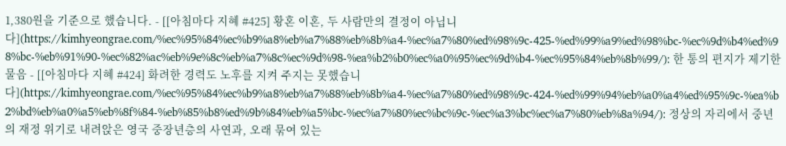1,380원을 기준으로 했습니다. - [[아침마다 지혜 #425] 황혼 이혼, 두 사람만의 결정이 아닙니다](https://kimhyeongrae.com/%ec%95%84%ec%b9%a8%eb%a7%88%eb%8b%a4-%ec%a7%80%ed%98%9c-425-%ed%99%a9%ed%98%bc-%ec%9d%b4%ed%98%bc-%eb%91%90-%ec%82%ac%eb%9e%8c%eb%a7%8c%ec%9d%98-%ea%b2%b0%ec%a0%95%ec%9d%b4-%ec%95%84%eb%8b%99/): 한 통의 편지가 제기한 물음 - [[아침마다 지혜 #424] 화려한 경력도 노후를 지켜 주지는 못했습니다](https://kimhyeongrae.com/%ec%95%84%ec%b9%a8%eb%a7%88%eb%8b%a4-%ec%a7%80%ed%98%9c-424-%ed%99%94%eb%a0%a4%ed%95%9c-%ea%b2%bd%eb%a0%a5%eb%8f%84-%eb%85%b8%ed%9b%84%eb%a5%bc-%ec%a7%80%ec%bc%9c-%ec%a3%bc%ec%a7%80%eb%8a%94/): 정상의 자리에서 중년의 재정 위기로 내려앉은 영국 중장년층의 사연과, 오래 묶여 있는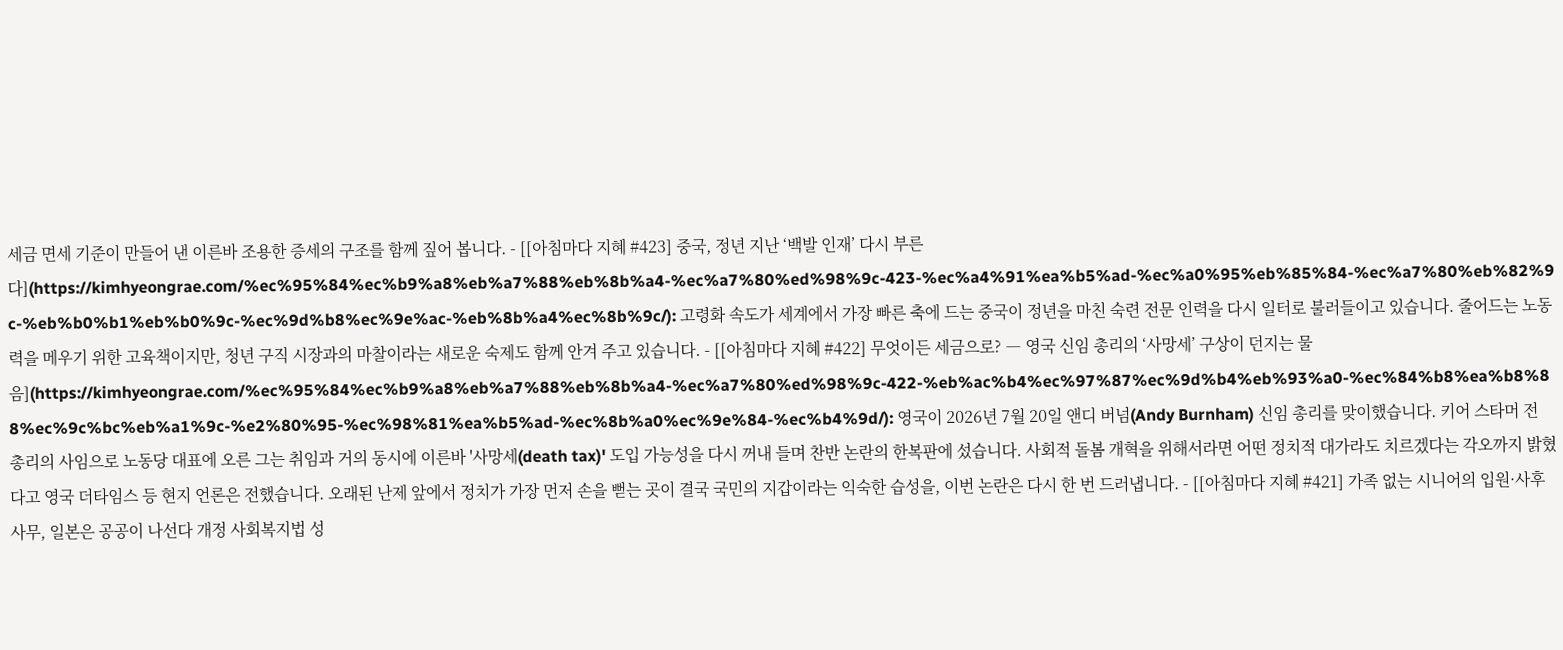세금 면세 기준이 만들어 낸 이른바 조용한 증세의 구조를 함께 짚어 봅니다. - [[아침마다 지혜 #423] 중국, 정년 지난 ‘백발 인재’ 다시 부른다](https://kimhyeongrae.com/%ec%95%84%ec%b9%a8%eb%a7%88%eb%8b%a4-%ec%a7%80%ed%98%9c-423-%ec%a4%91%ea%b5%ad-%ec%a0%95%eb%85%84-%ec%a7%80%eb%82%9c-%eb%b0%b1%eb%b0%9c-%ec%9d%b8%ec%9e%ac-%eb%8b%a4%ec%8b%9c/): 고령화 속도가 세계에서 가장 빠른 축에 드는 중국이 정년을 마친 숙련 전문 인력을 다시 일터로 불러들이고 있습니다. 줄어드는 노동력을 메우기 위한 고육책이지만, 청년 구직 시장과의 마찰이라는 새로운 숙제도 함께 안겨 주고 있습니다. - [[아침마다 지혜 #422] 무엇이든 세금으로? ― 영국 신임 총리의 ‘사망세’ 구상이 던지는 물음](https://kimhyeongrae.com/%ec%95%84%ec%b9%a8%eb%a7%88%eb%8b%a4-%ec%a7%80%ed%98%9c-422-%eb%ac%b4%ec%97%87%ec%9d%b4%eb%93%a0-%ec%84%b8%ea%b8%88%ec%9c%bc%eb%a1%9c-%e2%80%95-%ec%98%81%ea%b5%ad-%ec%8b%a0%ec%9e%84-%ec%b4%9d/): 영국이 2026년 7월 20일 앤디 버넘(Andy Burnham) 신임 총리를 맞이했습니다. 키어 스타머 전 총리의 사임으로 노동당 대표에 오른 그는 취임과 거의 동시에 이른바 '사망세(death tax)' 도입 가능성을 다시 꺼내 들며 찬반 논란의 한복판에 섰습니다. 사회적 돌봄 개혁을 위해서라면 어떤 정치적 대가라도 치르겠다는 각오까지 밝혔다고 영국 더타임스 등 현지 언론은 전했습니다. 오래된 난제 앞에서 정치가 가장 먼저 손을 뻗는 곳이 결국 국민의 지갑이라는 익숙한 습성을, 이번 논란은 다시 한 번 드러냅니다. - [[아침마다 지혜 #421] 가족 없는 시니어의 입원·사후 사무, 일본은 공공이 나선다 개정 사회복지법 성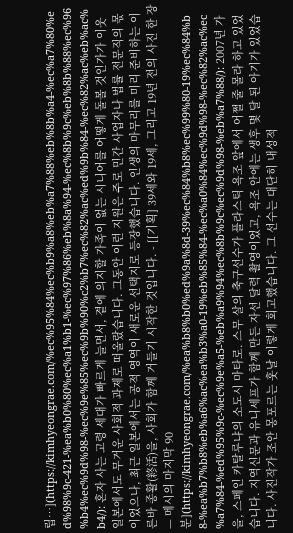립…](https://kimhyeongrae.com/%ec%95%84%ec%b9%a8%eb%a7%88%eb%8b%a4-%ec%a7%80%ed%98%9c-421-%ea%b0%80%ec%a1%b1-%ec%97%86%eb%8a%94-%ec%8b%9c%eb%8b%88%ec%96%b4%ec%9d%98-%ec%9e%85%ec%9b%90%c2%b7%ec%82%ac%ed%9b%84-%ec%82%ac%eb%ac%b4/): 혼자 사는 고령 세대가 빠르게 늘면서, 곁에 의지할 가족이 없는 시니어를 어떻게 돌볼 것인가가 이웃 일본에서도 무거운 사회적 과제로 떠올랐습니다. 그동안 이런 지원은 주로 민간 사업자나 법률 전문직의 몫이었으나, 최근 일본에서는 공적 영역이 새로운 선택지로 등장했습니다. 인생의 마무리를 미리 준비하는 이른바 종활(終活)을, 사회가 함께 거들기 시작한 것입니다. - [[기획] 39세와 19세, 그리고 19년 전의 사진 한 장 — 메시의 마지막 90분](https://kimhyeongrae.com/%ea%b8%b0%ed%9a%8d-39%ec%84%b8%ec%99%80-19%ec%84%b8-%ea%b7%b8%eb%a6%ac%ea%b3%a0-19%eb%85%84-%ec%a0%84%ec%9d%98-%ec%82%ac%ec%a7%84-%ed%95%9c-%ec%9e%a5-%eb%a9%94%ec%8b%9c%ec%9d%98-%eb%a7%88/): 2007년 가을, 스페인 카탈루냐의 소도시 마타로. 스무 살의 축구선수가 플라스틱 욕조 앞에서 어쩔 줄 몰라 하고 있었습니다. 지역신문과 유니세프가 함께 만든 자선 달력 촬영이었고, 욕조 안에는 생후 몇 달 된 아기가 있었습니다. 사진작가 조안 몽포르는 훗날 이렇게 회고했습니다. 그 선수는 대단히 내성적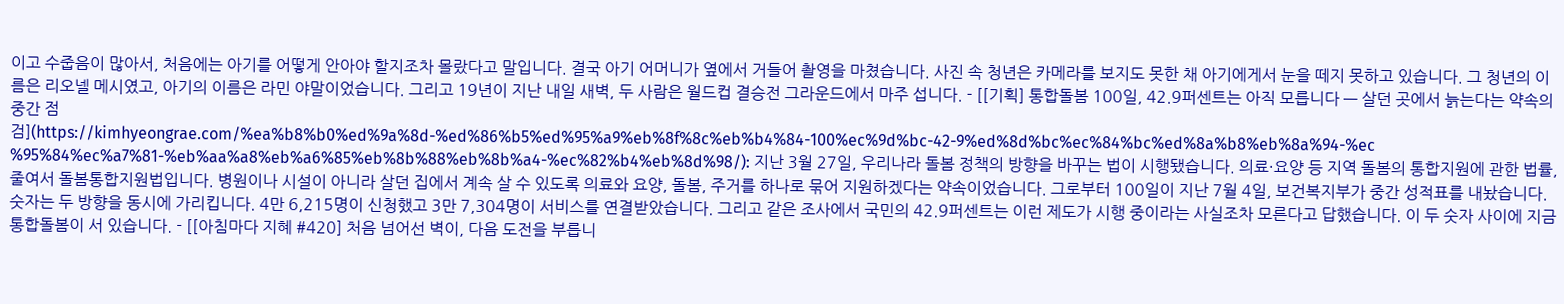이고 수줍음이 많아서, 처음에는 아기를 어떻게 안아야 할지조차 몰랐다고 말입니다. 결국 아기 어머니가 옆에서 거들어 촬영을 마쳤습니다. 사진 속 청년은 카메라를 보지도 못한 채 아기에게서 눈을 떼지 못하고 있습니다. 그 청년의 이름은 리오넬 메시였고, 아기의 이름은 라민 야말이었습니다. 그리고 19년이 지난 내일 새벽, 두 사람은 월드컵 결승전 그라운드에서 마주 섭니다. - [[기획] 통합돌봄 100일, 42.9퍼센트는 아직 모릅니다 — 살던 곳에서 늙는다는 약속의 중간 점검](https://kimhyeongrae.com/%ea%b8%b0%ed%9a%8d-%ed%86%b5%ed%95%a9%eb%8f%8c%eb%b4%84-100%ec%9d%bc-42-9%ed%8d%bc%ec%84%bc%ed%8a%b8%eb%8a%94-%ec%95%84%ec%a7%81-%eb%aa%a8%eb%a6%85%eb%8b%88%eb%8b%a4-%ec%82%b4%eb%8d%98/): 지난 3월 27일, 우리나라 돌봄 정책의 방향을 바꾸는 법이 시행됐습니다. 의료·요양 등 지역 돌봄의 통합지원에 관한 법률, 줄여서 돌봄통합지원법입니다. 병원이나 시설이 아니라 살던 집에서 계속 살 수 있도록 의료와 요양, 돌봄, 주거를 하나로 묶어 지원하겠다는 약속이었습니다. 그로부터 100일이 지난 7월 4일, 보건복지부가 중간 성적표를 내놨습니다. 숫자는 두 방향을 동시에 가리킵니다. 4만 6,215명이 신청했고 3만 7,304명이 서비스를 연결받았습니다. 그리고 같은 조사에서 국민의 42.9퍼센트는 이런 제도가 시행 중이라는 사실조차 모른다고 답했습니다. 이 두 숫자 사이에 지금 통합돌봄이 서 있습니다. - [[아침마다 지혜 #420] 처음 넘어선 벽이, 다음 도전을 부릅니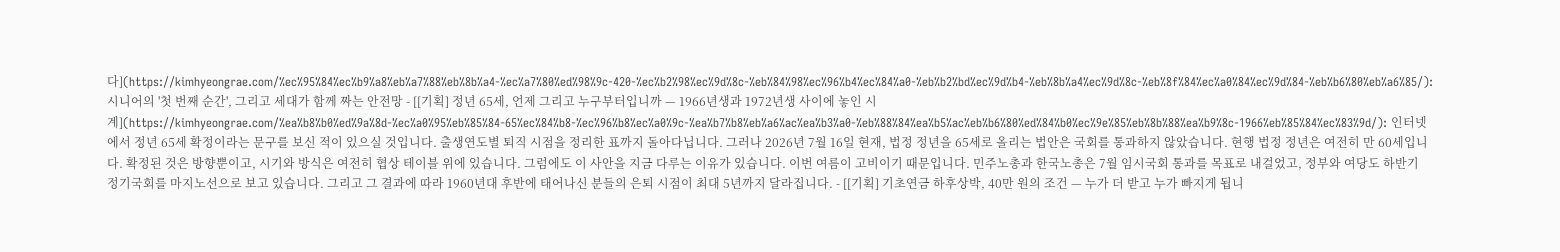다](https://kimhyeongrae.com/%ec%95%84%ec%b9%a8%eb%a7%88%eb%8b%a4-%ec%a7%80%ed%98%9c-420-%ec%b2%98%ec%9d%8c-%eb%84%98%ec%96%b4%ec%84%a0-%eb%b2%bd%ec%9d%b4-%eb%8b%a4%ec%9d%8c-%eb%8f%84%ec%a0%84%ec%9d%84-%eb%b6%80%eb%a6%85/): 시니어의 '첫 번째 순간', 그리고 세대가 함께 짜는 안전망 - [[기획] 정년 65세, 언제 그리고 누구부터입니까 — 1966년생과 1972년생 사이에 놓인 시계](https://kimhyeongrae.com/%ea%b8%b0%ed%9a%8d-%ec%a0%95%eb%85%84-65%ec%84%b8-%ec%96%b8%ec%a0%9c-%ea%b7%b8%eb%a6%ac%ea%b3%a0-%eb%88%84%ea%b5%ac%eb%b6%80%ed%84%b0%ec%9e%85%eb%8b%88%ea%b9%8c-1966%eb%85%84%ec%83%9d/): 인터넷에서 정년 65세 확정이라는 문구를 보신 적이 있으실 것입니다. 출생연도별 퇴직 시점을 정리한 표까지 돌아다닙니다. 그러나 2026년 7월 16일 현재, 법정 정년을 65세로 올리는 법안은 국회를 통과하지 않았습니다. 현행 법정 정년은 여전히 만 60세입니다. 확정된 것은 방향뿐이고, 시기와 방식은 여전히 협상 테이블 위에 있습니다. 그럼에도 이 사안을 지금 다루는 이유가 있습니다. 이번 여름이 고비이기 때문입니다. 민주노총과 한국노총은 7월 임시국회 통과를 목표로 내걸었고, 정부와 여당도 하반기 정기국회를 마지노선으로 보고 있습니다. 그리고 그 결과에 따라 1960년대 후반에 태어나신 분들의 은퇴 시점이 최대 5년까지 달라집니다. - [[기획] 기초연금 하후상박, 40만 원의 조건 — 누가 더 받고 누가 빠지게 됩니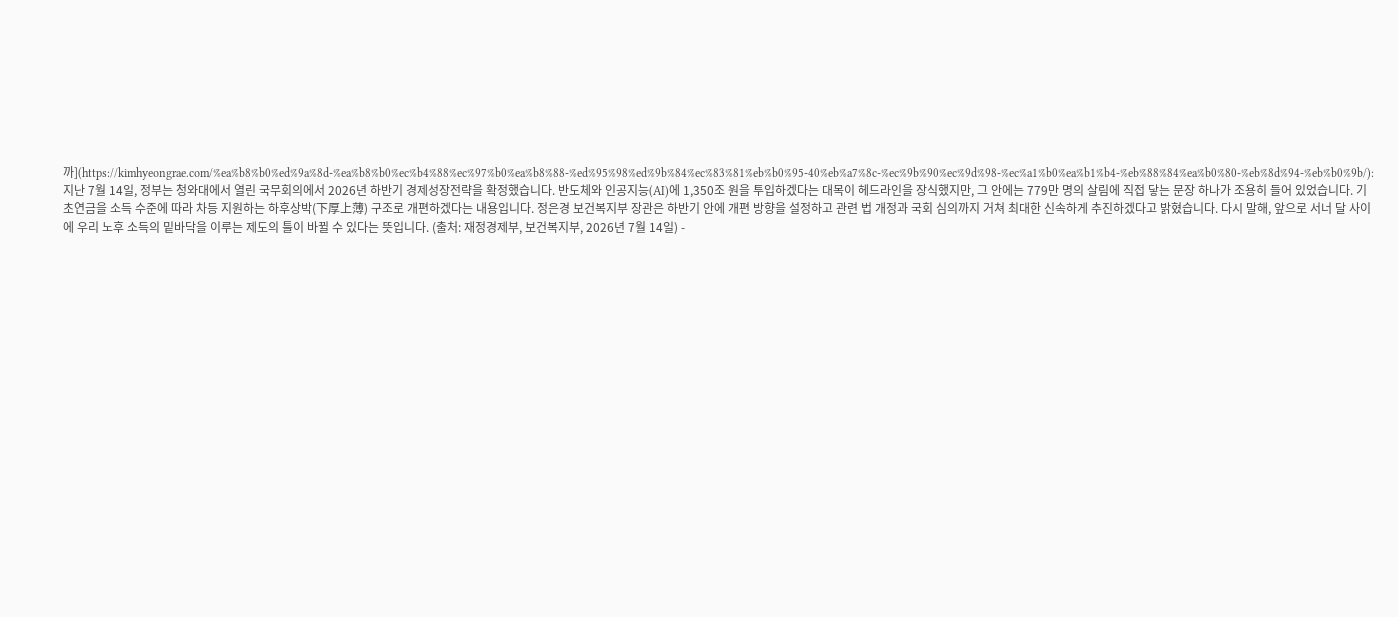까](https://kimhyeongrae.com/%ea%b8%b0%ed%9a%8d-%ea%b8%b0%ec%b4%88%ec%97%b0%ea%b8%88-%ed%95%98%ed%9b%84%ec%83%81%eb%b0%95-40%eb%a7%8c-%ec%9b%90%ec%9d%98-%ec%a1%b0%ea%b1%b4-%eb%88%84%ea%b0%80-%eb%8d%94-%eb%b0%9b/): 지난 7월 14일, 정부는 청와대에서 열린 국무회의에서 2026년 하반기 경제성장전략을 확정했습니다. 반도체와 인공지능(AI)에 1,350조 원을 투입하겠다는 대목이 헤드라인을 장식했지만, 그 안에는 779만 명의 살림에 직접 닿는 문장 하나가 조용히 들어 있었습니다. 기초연금을 소득 수준에 따라 차등 지원하는 하후상박(下厚上薄) 구조로 개편하겠다는 내용입니다. 정은경 보건복지부 장관은 하반기 안에 개편 방향을 설정하고 관련 법 개정과 국회 심의까지 거쳐 최대한 신속하게 추진하겠다고 밝혔습니다. 다시 말해, 앞으로 서너 달 사이에 우리 노후 소득의 밑바닥을 이루는 제도의 틀이 바뀔 수 있다는 뜻입니다. (출처: 재정경제부, 보건복지부, 2026년 7월 14일) -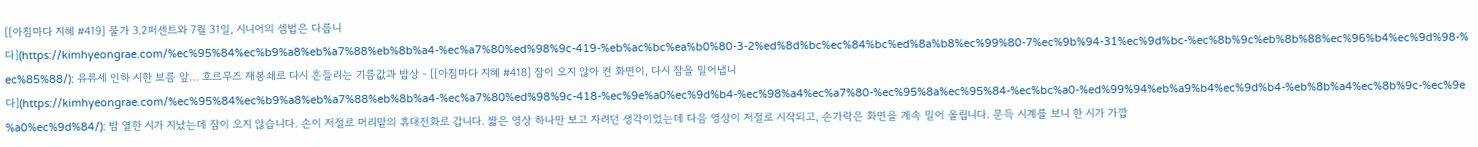[[아침마다 지혜 #419] 물가 3.2퍼센트와 7월 31일, 시니어의 셈법은 다릅니다](https://kimhyeongrae.com/%ec%95%84%ec%b9%a8%eb%a7%88%eb%8b%a4-%ec%a7%80%ed%98%9c-419-%eb%ac%bc%ea%b0%80-3-2%ed%8d%bc%ec%84%bc%ed%8a%b8%ec%99%80-7%ec%9b%94-31%ec%9d%bc-%ec%8b%9c%eb%8b%88%ec%96%b4%ec%9d%98-%ec%85%88/): 유류세 인하 시한 보름 앞… 호르무즈 재봉쇄로 다시 흔들리는 기름값과 밥상 - [[아침마다 지혜 #418] 잠이 오지 않아 켠 화면이, 다시 잠을 밀어냅니다](https://kimhyeongrae.com/%ec%95%84%ec%b9%a8%eb%a7%88%eb%8b%a4-%ec%a7%80%ed%98%9c-418-%ec%9e%a0%ec%9d%b4-%ec%98%a4%ec%a7%80-%ec%95%8a%ec%95%84-%ec%bc%a0-%ed%99%94%eb%a9%b4%ec%9d%b4-%eb%8b%a4%ec%8b%9c-%ec%9e%a0%ec%9d%84/): 밤 열한 시가 지났는데 잠이 오지 않습니다. 손이 저절로 머리맡의 휴대전화로 갑니다. 짧은 영상 하나만 보고 자려던 생각이었는데 다음 영상이 저절로 시작되고, 손가락은 화면을 계속 밀어 올립니다. 문득 시계를 보니 한 시가 가깝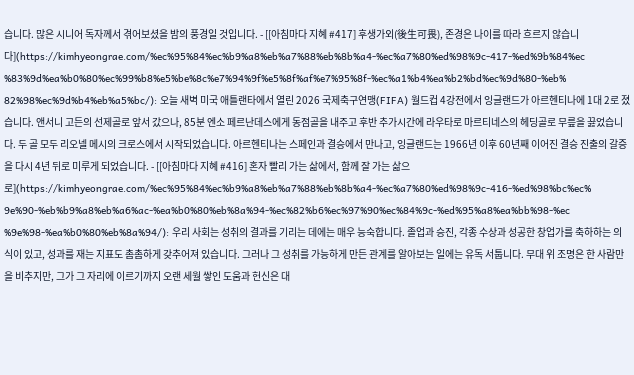습니다. 많은 시니어 독자께서 겪어보셨을 밤의 풍경일 것입니다. - [[아침마다 지혜 #417] 후생가외(後生可畏), 존경은 나이를 따라 흐르지 않습니다](https://kimhyeongrae.com/%ec%95%84%ec%b9%a8%eb%a7%88%eb%8b%a4-%ec%a7%80%ed%98%9c-417-%ed%9b%84%ec%83%9d%ea%b0%80%ec%99%b8%e5%be%8c%e7%94%9f%e5%8f%af%e7%95%8f-%ec%a1%b4%ea%b2%bd%ec%9d%80-%eb%82%98%ec%9d%b4%eb%a5%bc/): 오늘 새벽 미국 애틀랜타에서 열린 2026 국제축구연맹(FIFA) 월드컵 4강전에서 잉글랜드가 아르헨티나에 1대 2로 졌습니다. 앤서니 고든의 선제골로 앞서 갔으나, 85분 엔소 페르난데스에게 동점골을 내주고 후반 추가시간에 라우타로 마르티네스의 헤딩골로 무릎을 꿇었습니다. 두 골 모두 리오넬 메시의 크로스에서 시작되었습니다. 아르헨티나는 스페인과 결승에서 만나고, 잉글랜드는 1966년 이후 60년째 이어진 결승 진출의 갈증을 다시 4년 뒤로 미루게 되었습니다. - [[아침마다 지혜 #416] 혼자 빨리 가는 삶에서, 함께 잘 가는 삶으로](https://kimhyeongrae.com/%ec%95%84%ec%b9%a8%eb%a7%88%eb%8b%a4-%ec%a7%80%ed%98%9c-416-%ed%98%bc%ec%9e%90-%eb%b9%a8%eb%a6%ac-%ea%b0%80%eb%8a%94-%ec%82%b6%ec%97%90%ec%84%9c-%ed%95%a8%ea%bb%98-%ec%9e%98-%ea%b0%80%eb%8a%94/): 우리 사회는 성취의 결과를 기리는 데에는 매우 능숙합니다. 졸업과 승진, 각종 수상과 성공한 창업가를 축하하는 의식이 있고, 성과를 재는 지표도 촘촘하게 갖추어져 있습니다. 그러나 그 성취를 가능하게 만든 관계를 알아보는 일에는 유독 서툽니다. 무대 위 조명은 한 사람만을 비추지만, 그가 그 자리에 이르기까지 오랜 세월 쌓인 도움과 헌신은 대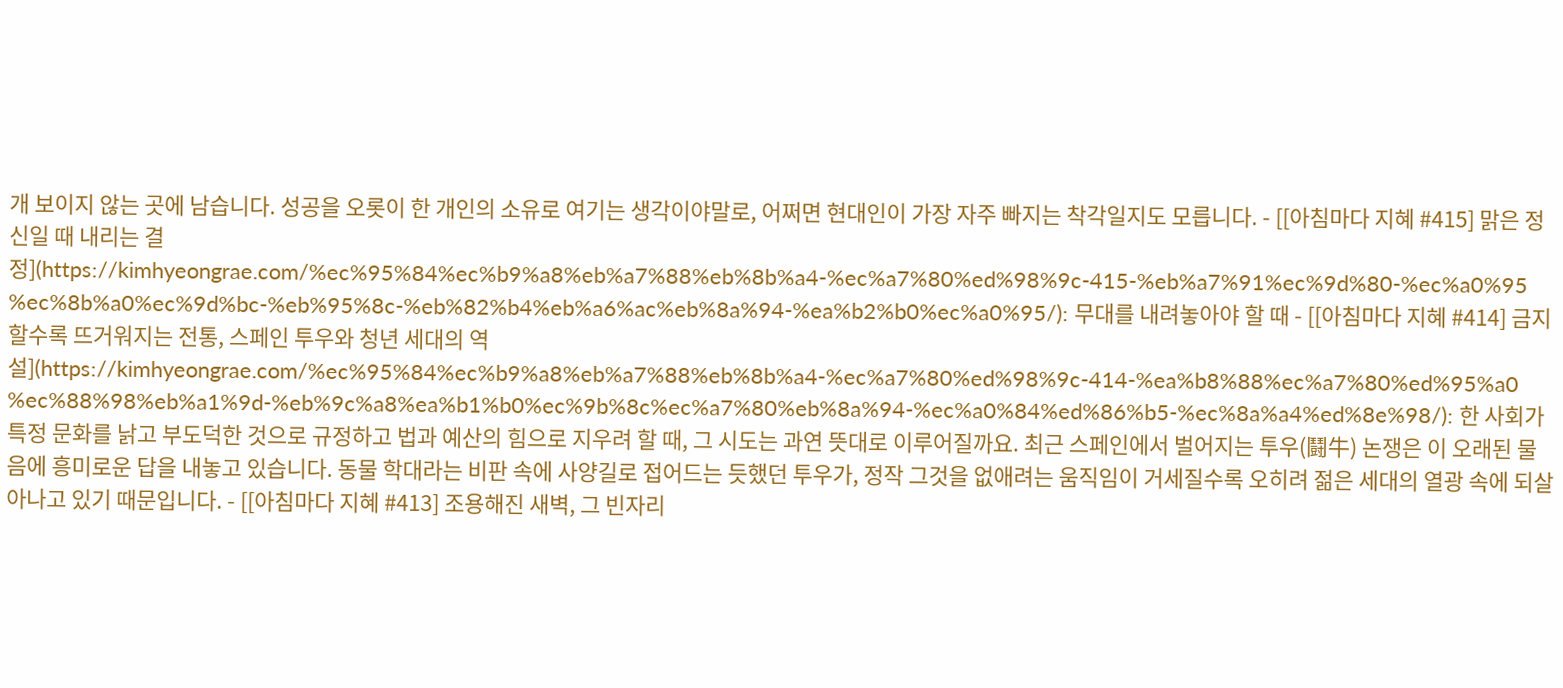개 보이지 않는 곳에 남습니다. 성공을 오롯이 한 개인의 소유로 여기는 생각이야말로, 어쩌면 현대인이 가장 자주 빠지는 착각일지도 모릅니다. - [[아침마다 지혜 #415] 맑은 정신일 때 내리는 결정](https://kimhyeongrae.com/%ec%95%84%ec%b9%a8%eb%a7%88%eb%8b%a4-%ec%a7%80%ed%98%9c-415-%eb%a7%91%ec%9d%80-%ec%a0%95%ec%8b%a0%ec%9d%bc-%eb%95%8c-%eb%82%b4%eb%a6%ac%eb%8a%94-%ea%b2%b0%ec%a0%95/): 무대를 내려놓아야 할 때 - [[아침마다 지혜 #414] 금지할수록 뜨거워지는 전통, 스페인 투우와 청년 세대의 역설](https://kimhyeongrae.com/%ec%95%84%ec%b9%a8%eb%a7%88%eb%8b%a4-%ec%a7%80%ed%98%9c-414-%ea%b8%88%ec%a7%80%ed%95%a0%ec%88%98%eb%a1%9d-%eb%9c%a8%ea%b1%b0%ec%9b%8c%ec%a7%80%eb%8a%94-%ec%a0%84%ed%86%b5-%ec%8a%a4%ed%8e%98/): 한 사회가 특정 문화를 낡고 부도덕한 것으로 규정하고 법과 예산의 힘으로 지우려 할 때, 그 시도는 과연 뜻대로 이루어질까요. 최근 스페인에서 벌어지는 투우(鬪牛) 논쟁은 이 오래된 물음에 흥미로운 답을 내놓고 있습니다. 동물 학대라는 비판 속에 사양길로 접어드는 듯했던 투우가, 정작 그것을 없애려는 움직임이 거세질수록 오히려 젊은 세대의 열광 속에 되살아나고 있기 때문입니다. - [[아침마다 지혜 #413] 조용해진 새벽, 그 빈자리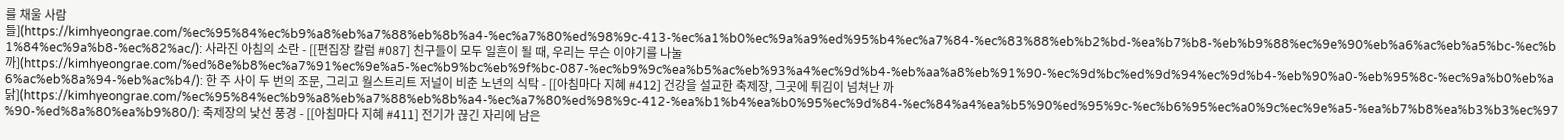를 채울 사람들](https://kimhyeongrae.com/%ec%95%84%ec%b9%a8%eb%a7%88%eb%8b%a4-%ec%a7%80%ed%98%9c-413-%ec%a1%b0%ec%9a%a9%ed%95%b4%ec%a7%84-%ec%83%88%eb%b2%bd-%ea%b7%b8-%eb%b9%88%ec%9e%90%eb%a6%ac%eb%a5%bc-%ec%b1%84%ec%9a%b8-%ec%82%ac/): 사라진 아침의 소란 - [[편집장 칼럼 #087] 친구들이 모두 일흔이 될 때, 우리는 무슨 이야기를 나눌까](https://kimhyeongrae.com/%ed%8e%b8%ec%a7%91%ec%9e%a5-%ec%b9%bc%eb%9f%bc-087-%ec%b9%9c%ea%b5%ac%eb%93%a4%ec%9d%b4-%eb%aa%a8%eb%91%90-%ec%9d%bc%ed%9d%94%ec%9d%b4-%eb%90%a0-%eb%95%8c-%ec%9a%b0%eb%a6%ac%eb%8a%94-%eb%ac%b4/): 한 주 사이 두 번의 조문, 그리고 월스트리트 저널이 비춘 노년의 식탁 - [[아침마다 지혜 #412] 건강을 설교한 축제장, 그곳에 튀김이 넘쳐난 까닭](https://kimhyeongrae.com/%ec%95%84%ec%b9%a8%eb%a7%88%eb%8b%a4-%ec%a7%80%ed%98%9c-412-%ea%b1%b4%ea%b0%95%ec%9d%84-%ec%84%a4%ea%b5%90%ed%95%9c-%ec%b6%95%ec%a0%9c%ec%9e%a5-%ea%b7%b8%ea%b3%b3%ec%97%90-%ed%8a%80%ea%b9%80/): 축제장의 낯선 풍경 - [[아침마다 지혜 #411] 전기가 끊긴 자리에 남은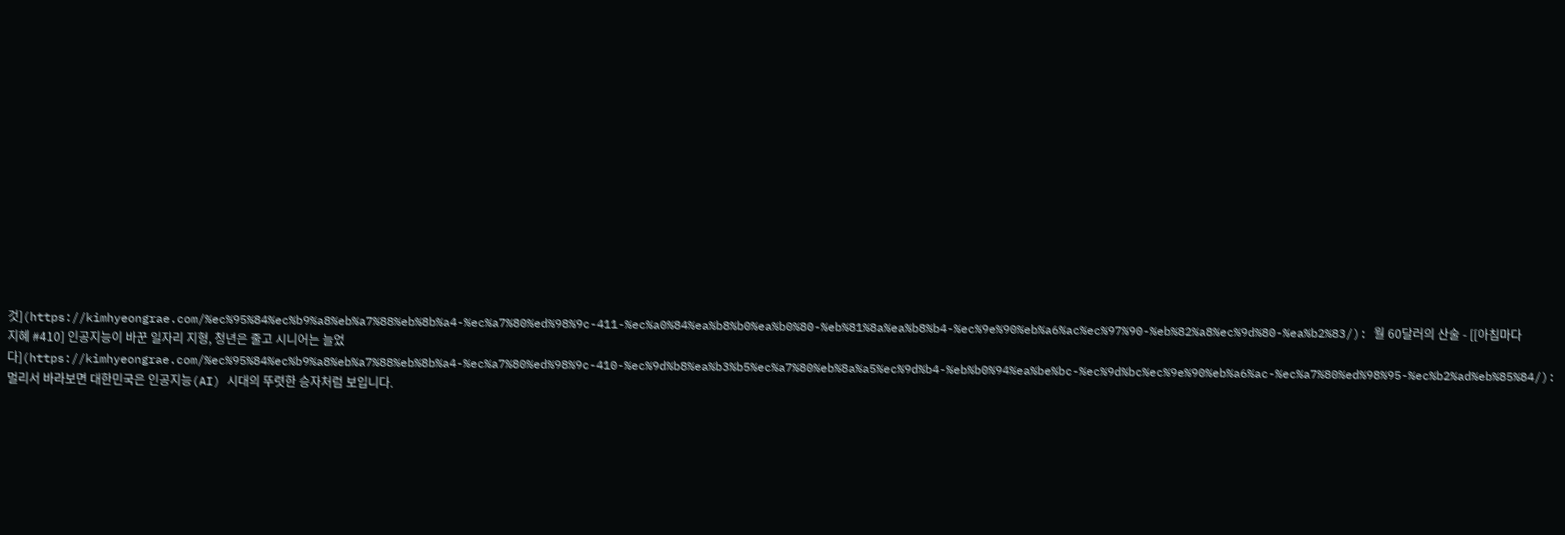것](https://kimhyeongrae.com/%ec%95%84%ec%b9%a8%eb%a7%88%eb%8b%a4-%ec%a7%80%ed%98%9c-411-%ec%a0%84%ea%b8%b0%ea%b0%80-%eb%81%8a%ea%b8%b4-%ec%9e%90%eb%a6%ac%ec%97%90-%eb%82%a8%ec%9d%80-%ea%b2%83/): 월 60달러의 산술 - [[아침마다 지혜 #410] 인공지능이 바꾼 일자리 지형, 청년은 줄고 시니어는 늘었다](https://kimhyeongrae.com/%ec%95%84%ec%b9%a8%eb%a7%88%eb%8b%a4-%ec%a7%80%ed%98%9c-410-%ec%9d%b8%ea%b3%b5%ec%a7%80%eb%8a%a5%ec%9d%b4-%eb%b0%94%ea%be%bc-%ec%9d%bc%ec%9e%90%eb%a6%ac-%ec%a7%80%ed%98%95-%ec%b2%ad%eb%85%84/): 멀리서 바라보면 대한민국은 인공지능(AI) 시대의 뚜렷한 승자처럼 보입니다.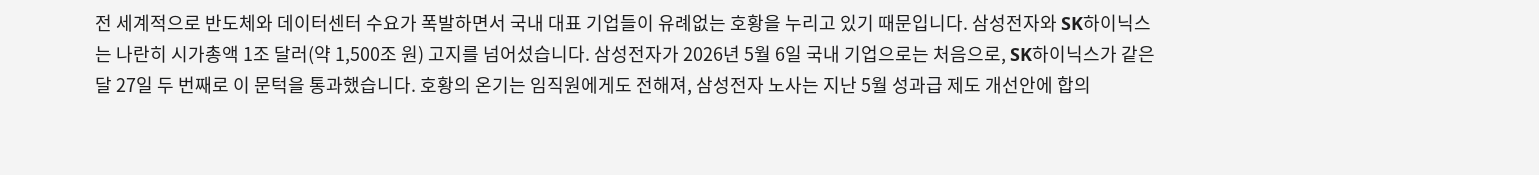전 세계적으로 반도체와 데이터센터 수요가 폭발하면서 국내 대표 기업들이 유례없는 호황을 누리고 있기 때문입니다. 삼성전자와 SK하이닉스는 나란히 시가총액 1조 달러(약 1,500조 원) 고지를 넘어섰습니다. 삼성전자가 2026년 5월 6일 국내 기업으로는 처음으로, SK하이닉스가 같은 달 27일 두 번째로 이 문턱을 통과했습니다. 호황의 온기는 임직원에게도 전해져, 삼성전자 노사는 지난 5월 성과급 제도 개선안에 합의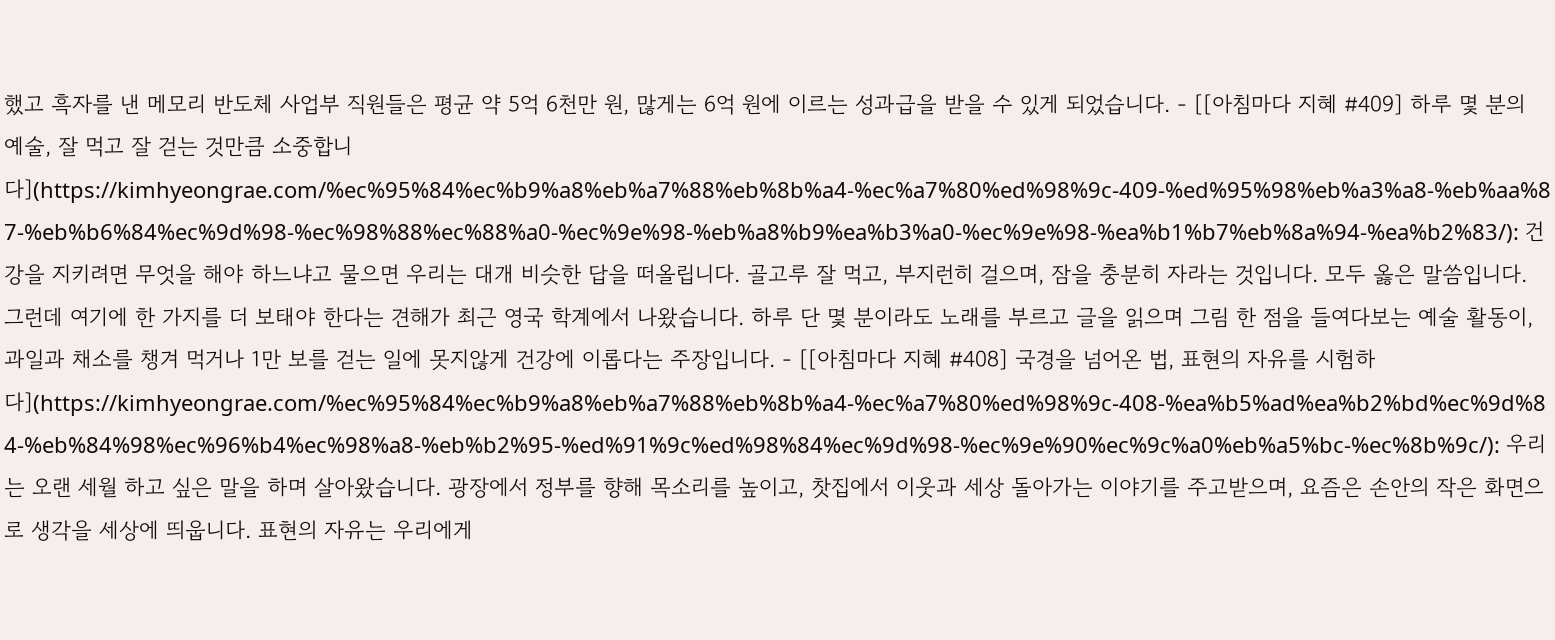했고 흑자를 낸 메모리 반도체 사업부 직원들은 평균 약 5억 6천만 원, 많게는 6억 원에 이르는 성과급을 받을 수 있게 되었습니다. - [[아침마다 지혜 #409] 하루 몇 분의 예술, 잘 먹고 잘 걷는 것만큼 소중합니다](https://kimhyeongrae.com/%ec%95%84%ec%b9%a8%eb%a7%88%eb%8b%a4-%ec%a7%80%ed%98%9c-409-%ed%95%98%eb%a3%a8-%eb%aa%87-%eb%b6%84%ec%9d%98-%ec%98%88%ec%88%a0-%ec%9e%98-%eb%a8%b9%ea%b3%a0-%ec%9e%98-%ea%b1%b7%eb%8a%94-%ea%b2%83/): 건강을 지키려면 무엇을 해야 하느냐고 물으면 우리는 대개 비슷한 답을 떠올립니다. 골고루 잘 먹고, 부지런히 걸으며, 잠을 충분히 자라는 것입니다. 모두 옳은 말씀입니다. 그런데 여기에 한 가지를 더 보태야 한다는 견해가 최근 영국 학계에서 나왔습니다. 하루 단 몇 분이라도 노래를 부르고 글을 읽으며 그림 한 점을 들여다보는 예술 활동이, 과일과 채소를 챙겨 먹거나 1만 보를 걷는 일에 못지않게 건강에 이롭다는 주장입니다. - [[아침마다 지혜 #408] 국경을 넘어온 법, 표현의 자유를 시험하다](https://kimhyeongrae.com/%ec%95%84%ec%b9%a8%eb%a7%88%eb%8b%a4-%ec%a7%80%ed%98%9c-408-%ea%b5%ad%ea%b2%bd%ec%9d%84-%eb%84%98%ec%96%b4%ec%98%a8-%eb%b2%95-%ed%91%9c%ed%98%84%ec%9d%98-%ec%9e%90%ec%9c%a0%eb%a5%bc-%ec%8b%9c/): 우리는 오랜 세월 하고 싶은 말을 하며 살아왔습니다. 광장에서 정부를 향해 목소리를 높이고, 찻집에서 이웃과 세상 돌아가는 이야기를 주고받으며, 요즘은 손안의 작은 화면으로 생각을 세상에 띄웁니다. 표현의 자유는 우리에게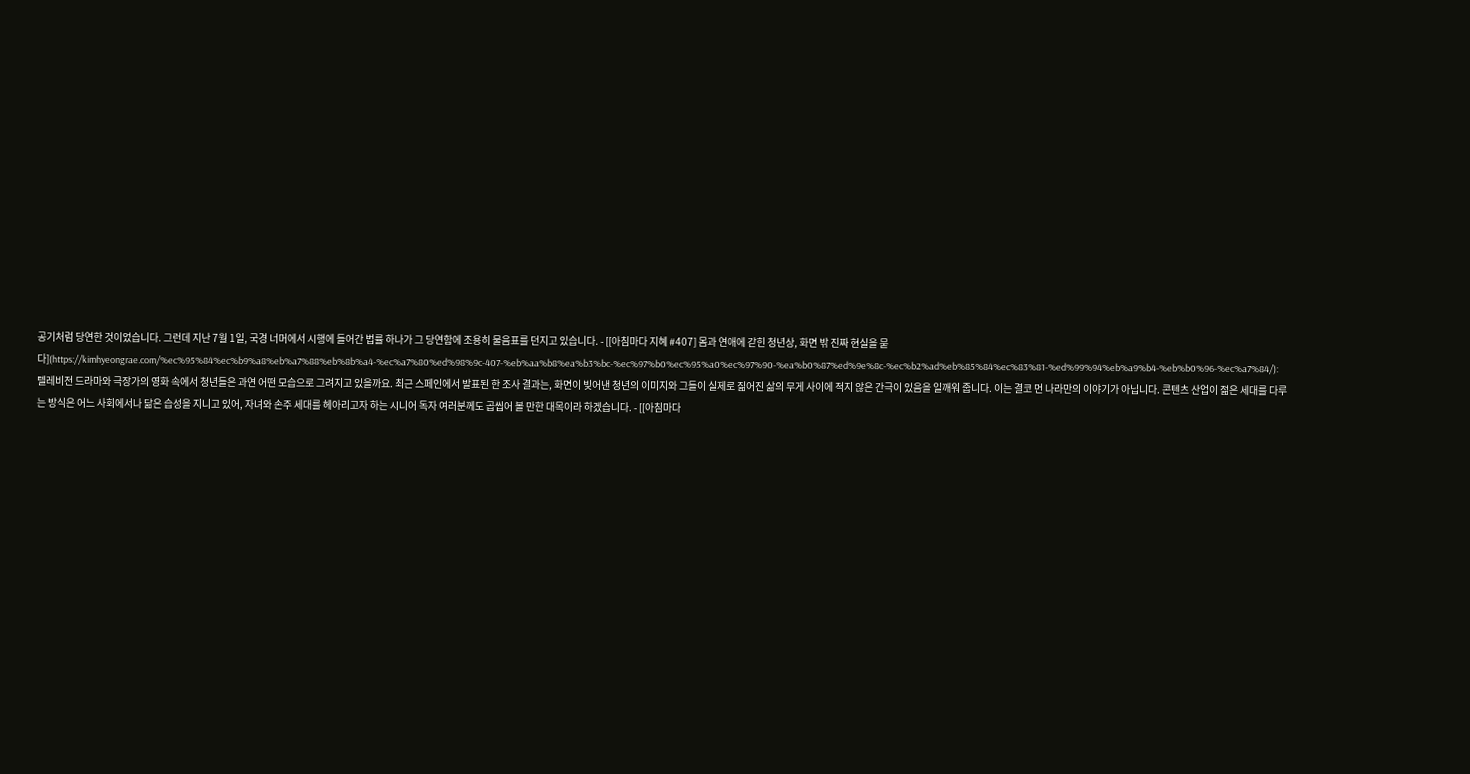공기처럼 당연한 것이었습니다. 그런데 지난 7월 1일, 국경 너머에서 시행에 들어간 법률 하나가 그 당연함에 조용히 물음표를 던지고 있습니다. - [[아침마다 지혜 #407] 몸과 연애에 갇힌 청년상, 화면 밖 진짜 현실을 묻다](https://kimhyeongrae.com/%ec%95%84%ec%b9%a8%eb%a7%88%eb%8b%a4-%ec%a7%80%ed%98%9c-407-%eb%aa%b8%ea%b3%bc-%ec%97%b0%ec%95%a0%ec%97%90-%ea%b0%87%ed%9e%8c-%ec%b2%ad%eb%85%84%ec%83%81-%ed%99%94%eb%a9%b4-%eb%b0%96-%ec%a7%84/): 텔레비전 드라마와 극장가의 영화 속에서 청년들은 과연 어떤 모습으로 그려지고 있을까요. 최근 스페인에서 발표된 한 조사 결과는, 화면이 빚어낸 청년의 이미지와 그들이 실제로 짊어진 삶의 무게 사이에 적지 않은 간극이 있음을 일깨워 줍니다. 이는 결코 먼 나라만의 이야기가 아닙니다. 콘텐츠 산업이 젊은 세대를 다루는 방식은 어느 사회에서나 닮은 습성을 지니고 있어, 자녀와 손주 세대를 헤아리고자 하는 시니어 독자 여러분께도 곱씹어 볼 만한 대목이라 하겠습니다. - [[아침마다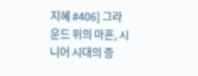지혜 #406] 그라운드 위의 마흔, 시니어 시대의 증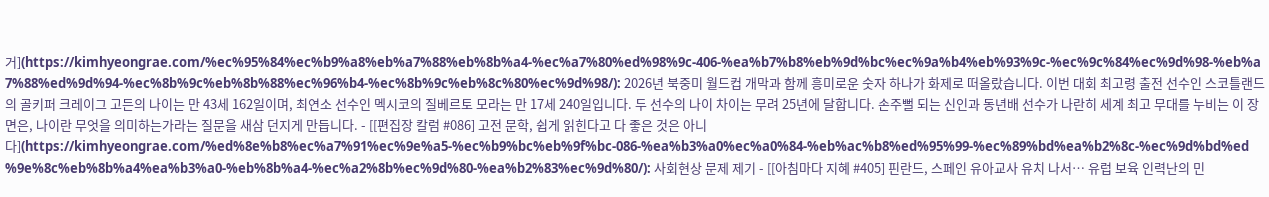거](https://kimhyeongrae.com/%ec%95%84%ec%b9%a8%eb%a7%88%eb%8b%a4-%ec%a7%80%ed%98%9c-406-%ea%b7%b8%eb%9d%bc%ec%9a%b4%eb%93%9c-%ec%9c%84%ec%9d%98-%eb%a7%88%ed%9d%94-%ec%8b%9c%eb%8b%88%ec%96%b4-%ec%8b%9c%eb%8c%80%ec%9d%98/): 2026년 북중미 월드컵 개막과 함께 흥미로운 숫자 하나가 화제로 떠올랐습니다. 이번 대회 최고령 출전 선수인 스코틀랜드의 골키퍼 크레이그 고든의 나이는 만 43세 162일이며, 최연소 선수인 멕시코의 질베르토 모라는 만 17세 240일입니다. 두 선수의 나이 차이는 무려 25년에 달합니다. 손주뻘 되는 신인과 동년배 선수가 나란히 세계 최고 무대를 누비는 이 장면은, 나이란 무엇을 의미하는가라는 질문을 새삼 던지게 만듭니다. - [[편집장 칼럼 #086] 고전 문학, 쉽게 읽힌다고 다 좋은 것은 아니다](https://kimhyeongrae.com/%ed%8e%b8%ec%a7%91%ec%9e%a5-%ec%b9%bc%eb%9f%bc-086-%ea%b3%a0%ec%a0%84-%eb%ac%b8%ed%95%99-%ec%89%bd%ea%b2%8c-%ec%9d%bd%ed%9e%8c%eb%8b%a4%ea%b3%a0-%eb%8b%a4-%ec%a2%8b%ec%9d%80-%ea%b2%83%ec%9d%80/): 사회현상 문제 제기 - [[아침마다 지혜 #405] 핀란드, 스페인 유아교사 유치 나서… 유럽 보육 인력난의 민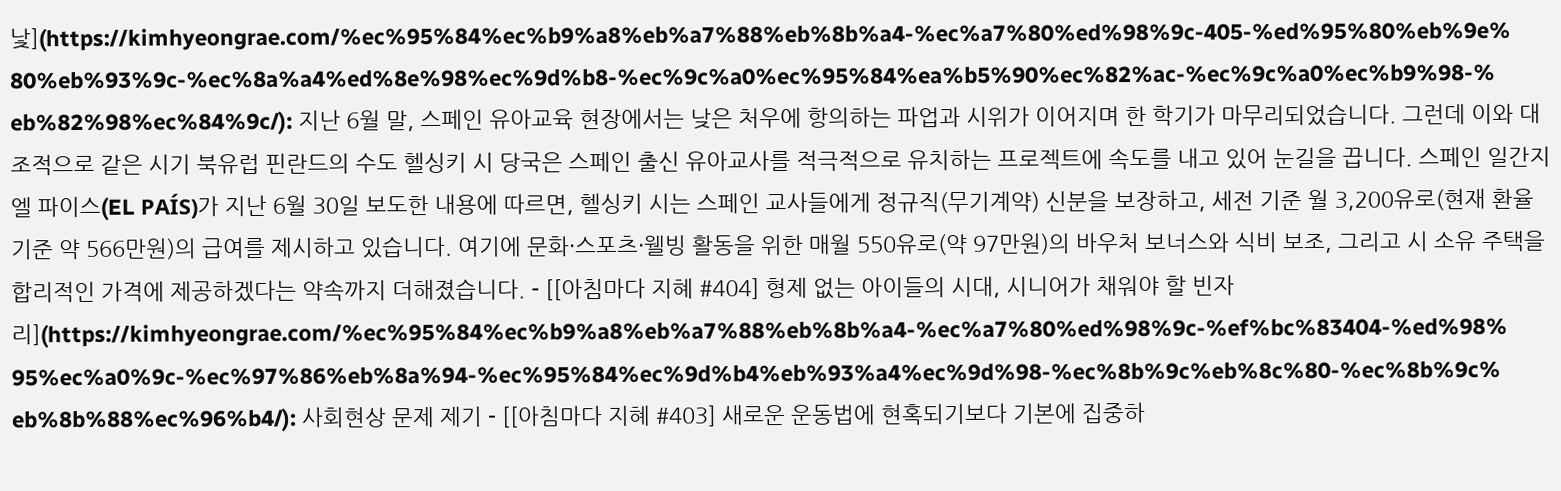낯](https://kimhyeongrae.com/%ec%95%84%ec%b9%a8%eb%a7%88%eb%8b%a4-%ec%a7%80%ed%98%9c-405-%ed%95%80%eb%9e%80%eb%93%9c-%ec%8a%a4%ed%8e%98%ec%9d%b8-%ec%9c%a0%ec%95%84%ea%b5%90%ec%82%ac-%ec%9c%a0%ec%b9%98-%eb%82%98%ec%84%9c/): 지난 6월 말, 스페인 유아교육 현장에서는 낮은 처우에 항의하는 파업과 시위가 이어지며 한 학기가 마무리되었습니다. 그런데 이와 대조적으로 같은 시기 북유럽 핀란드의 수도 헬싱키 시 당국은 스페인 출신 유아교사를 적극적으로 유치하는 프로젝트에 속도를 내고 있어 눈길을 끕니다. 스페인 일간지 엘 파이스(EL PAÍS)가 지난 6월 30일 보도한 내용에 따르면, 헬싱키 시는 스페인 교사들에게 정규직(무기계약) 신분을 보장하고, 세전 기준 월 3,200유로(현재 환율 기준 약 566만원)의 급여를 제시하고 있습니다. 여기에 문화·스포츠·웰빙 활동을 위한 매월 550유로(약 97만원)의 바우처 보너스와 식비 보조, 그리고 시 소유 주택을 합리적인 가격에 제공하겠다는 약속까지 더해졌습니다. - [[아침마다 지혜 #404] 형제 없는 아이들의 시대, 시니어가 채워야 할 빈자리](https://kimhyeongrae.com/%ec%95%84%ec%b9%a8%eb%a7%88%eb%8b%a4-%ec%a7%80%ed%98%9c-%ef%bc%83404-%ed%98%95%ec%a0%9c-%ec%97%86%eb%8a%94-%ec%95%84%ec%9d%b4%eb%93%a4%ec%9d%98-%ec%8b%9c%eb%8c%80-%ec%8b%9c%eb%8b%88%ec%96%b4/): 사회현상 문제 제기 - [[아침마다 지혜 #403] 새로운 운동법에 현혹되기보다 기본에 집중하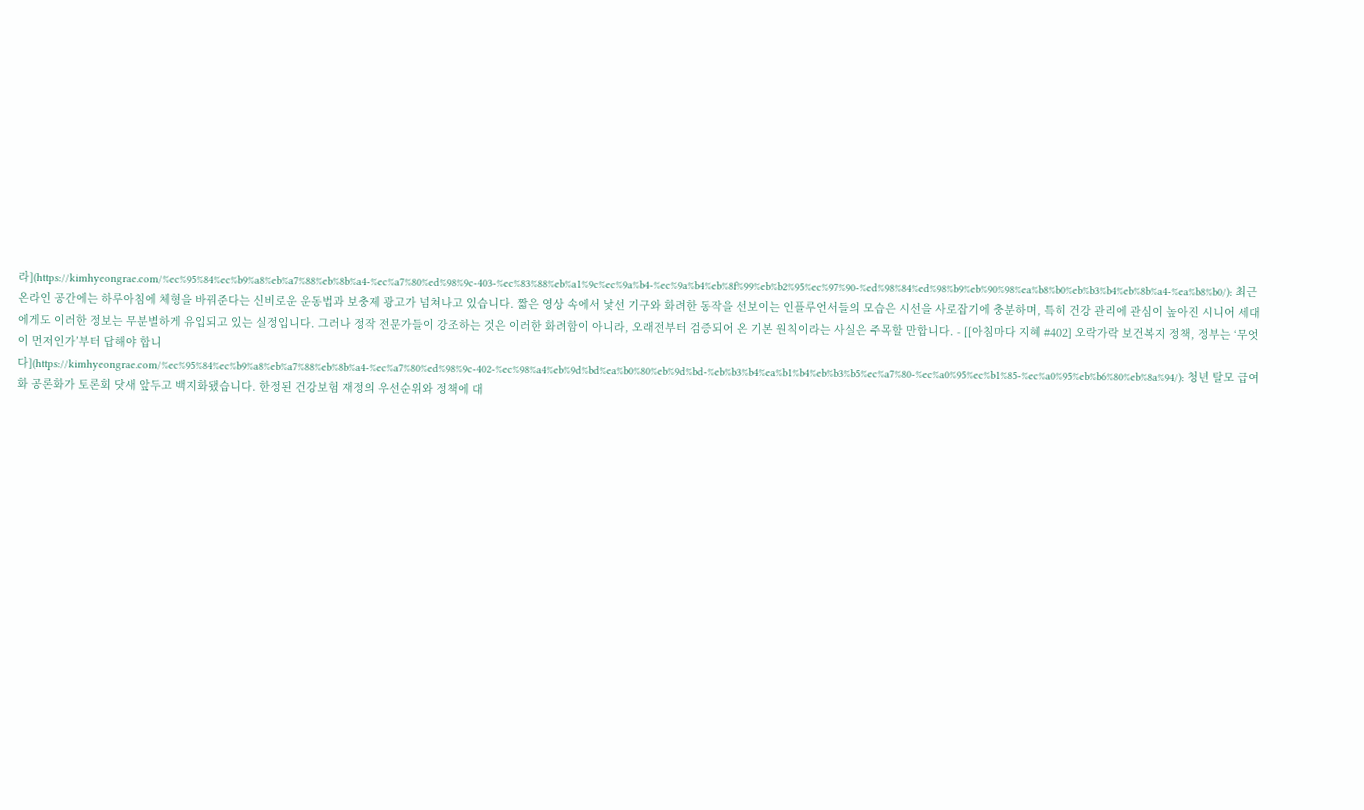라](https://kimhyeongrae.com/%ec%95%84%ec%b9%a8%eb%a7%88%eb%8b%a4-%ec%a7%80%ed%98%9c-403-%ec%83%88%eb%a1%9c%ec%9a%b4-%ec%9a%b4%eb%8f%99%eb%b2%95%ec%97%90-%ed%98%84%ed%98%b9%eb%90%98%ea%b8%b0%eb%b3%b4%eb%8b%a4-%ea%b8%b0/): 최근 온라인 공간에는 하루아침에 체형을 바꿔준다는 신비로운 운동법과 보충제 광고가 넘쳐나고 있습니다. 짧은 영상 속에서 낯선 기구와 화려한 동작을 선보이는 인플루언서들의 모습은 시선을 사로잡기에 충분하며, 특히 건강 관리에 관심이 높아진 시니어 세대에게도 이러한 정보는 무분별하게 유입되고 있는 실정입니다. 그러나 정작 전문가들이 강조하는 것은 이러한 화려함이 아니라, 오래전부터 검증되어 온 기본 원칙이라는 사실은 주목할 만합니다. - [[아침마다 지혜 #402] 오락가락 보건복지 정책, 정부는 ‘무엇이 먼저인가’부터 답해야 합니다](https://kimhyeongrae.com/%ec%95%84%ec%b9%a8%eb%a7%88%eb%8b%a4-%ec%a7%80%ed%98%9c-402-%ec%98%a4%eb%9d%bd%ea%b0%80%eb%9d%bd-%eb%b3%b4%ea%b1%b4%eb%b3%b5%ec%a7%80-%ec%a0%95%ec%b1%85-%ec%a0%95%eb%b6%80%eb%8a%94/): 청년 탈모 급여화 공론화가 토론회 닷새 앞두고 백지화됐습니다. 한정된 건강보험 재정의 우선순위와 정책에 대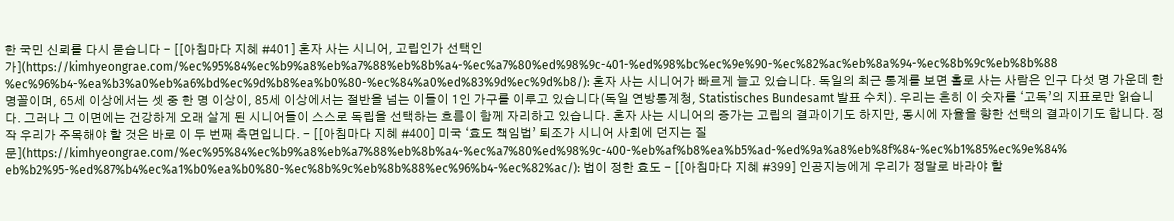한 국민 신뢰를 다시 묻습니다 - [[아침마다 지혜 #401] 혼자 사는 시니어, 고립인가 선택인가](https://kimhyeongrae.com/%ec%95%84%ec%b9%a8%eb%a7%88%eb%8b%a4-%ec%a7%80%ed%98%9c-401-%ed%98%bc%ec%9e%90-%ec%82%ac%eb%8a%94-%ec%8b%9c%eb%8b%88%ec%96%b4-%ea%b3%a0%eb%a6%bd%ec%9d%b8%ea%b0%80-%ec%84%a0%ed%83%9d%ec%9d%b8/): 혼자 사는 시니어가 빠르게 늘고 있습니다. 독일의 최근 통계를 보면 홀로 사는 사람은 인구 다섯 명 가운데 한 명꼴이며, 65세 이상에서는 셋 중 한 명 이상이, 85세 이상에서는 절반을 넘는 이들이 1인 가구를 이루고 있습니다(독일 연방통계청, Statistisches Bundesamt 발표 수치). 우리는 흔히 이 숫자를 ‘고독’의 지표로만 읽습니다. 그러나 그 이면에는 건강하게 오래 살게 된 시니어들이 스스로 독립을 선택하는 흐름이 함께 자리하고 있습니다. 혼자 사는 시니어의 증가는 고립의 결과이기도 하지만, 동시에 자율을 향한 선택의 결과이기도 합니다. 정작 우리가 주목해야 할 것은 바로 이 두 번째 측면입니다. - [[아침마다 지혜 #400] 미국 ‘효도 책임법’ 퇴조가 시니어 사회에 던지는 질문](https://kimhyeongrae.com/%ec%95%84%ec%b9%a8%eb%a7%88%eb%8b%a4-%ec%a7%80%ed%98%9c-400-%eb%af%b8%ea%b5%ad-%ed%9a%a8%eb%8f%84-%ec%b1%85%ec%9e%84%eb%b2%95-%ed%87%b4%ec%a1%b0%ea%b0%80-%ec%8b%9c%eb%8b%88%ec%96%b4-%ec%82%ac/): 법이 정한 효도 - [[아침마다 지혜 #399] 인공지능에게 우리가 정말로 바라야 할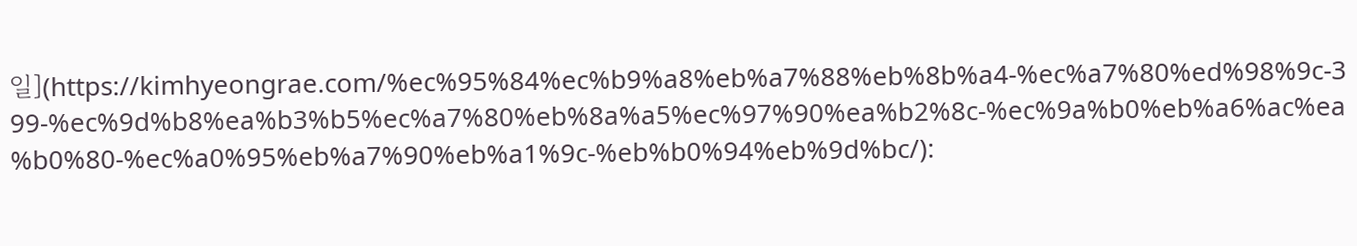일](https://kimhyeongrae.com/%ec%95%84%ec%b9%a8%eb%a7%88%eb%8b%a4-%ec%a7%80%ed%98%9c-399-%ec%9d%b8%ea%b3%b5%ec%a7%80%eb%8a%a5%ec%97%90%ea%b2%8c-%ec%9a%b0%eb%a6%ac%ea%b0%80-%ec%a0%95%eb%a7%90%eb%a1%9c-%eb%b0%94%eb%9d%bc/):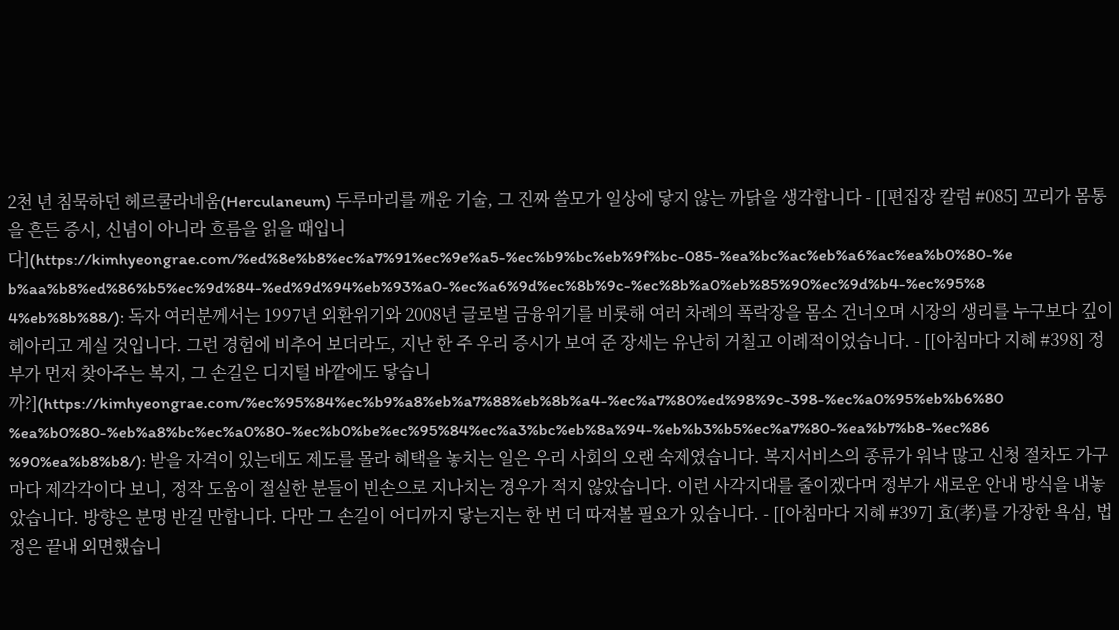2천 년 침묵하던 헤르쿨라네움(Herculaneum) 두루마리를 깨운 기술, 그 진짜 쓸모가 일상에 닿지 않는 까닭을 생각합니다 - [[편집장 칼럼 #085] 꼬리가 몸통을 흔든 증시, 신념이 아니라 흐름을 읽을 때입니다](https://kimhyeongrae.com/%ed%8e%b8%ec%a7%91%ec%9e%a5-%ec%b9%bc%eb%9f%bc-085-%ea%bc%ac%eb%a6%ac%ea%b0%80-%eb%aa%b8%ed%86%b5%ec%9d%84-%ed%9d%94%eb%93%a0-%ec%a6%9d%ec%8b%9c-%ec%8b%a0%eb%85%90%ec%9d%b4-%ec%95%84%eb%8b%88/): 독자 여러분께서는 1997년 외환위기와 2008년 글로벌 금융위기를 비롯해 여러 차례의 폭락장을 몸소 건너오며 시장의 생리를 누구보다 깊이 헤아리고 계실 것입니다. 그런 경험에 비추어 보더라도, 지난 한 주 우리 증시가 보여 준 장세는 유난히 거칠고 이례적이었습니다. - [[아침마다 지혜 #398] 정부가 먼저 찾아주는 복지, 그 손길은 디지털 바깥에도 닿습니까?](https://kimhyeongrae.com/%ec%95%84%ec%b9%a8%eb%a7%88%eb%8b%a4-%ec%a7%80%ed%98%9c-398-%ec%a0%95%eb%b6%80%ea%b0%80-%eb%a8%bc%ec%a0%80-%ec%b0%be%ec%95%84%ec%a3%bc%eb%8a%94-%eb%b3%b5%ec%a7%80-%ea%b7%b8-%ec%86%90%ea%b8%b8/): 받을 자격이 있는데도 제도를 몰라 혜택을 놓치는 일은 우리 사회의 오랜 숙제였습니다. 복지서비스의 종류가 워낙 많고 신청 절차도 가구마다 제각각이다 보니, 정작 도움이 절실한 분들이 빈손으로 지나치는 경우가 적지 않았습니다. 이런 사각지대를 줄이겠다며 정부가 새로운 안내 방식을 내놓았습니다. 방향은 분명 반길 만합니다. 다만 그 손길이 어디까지 닿는지는 한 번 더 따져볼 필요가 있습니다. - [[아침마다 지혜 #397] 효(孝)를 가장한 욕심, 법정은 끝내 외면했습니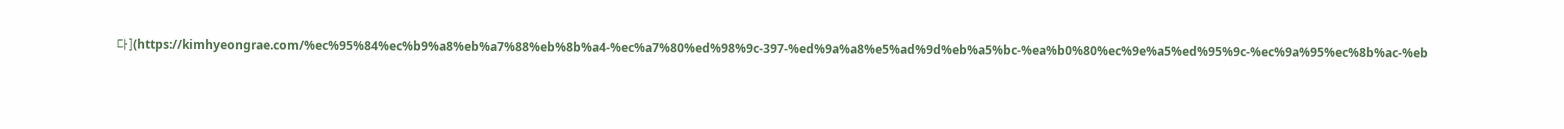다](https://kimhyeongrae.com/%ec%95%84%ec%b9%a8%eb%a7%88%eb%8b%a4-%ec%a7%80%ed%98%9c-397-%ed%9a%a8%e5%ad%9d%eb%a5%bc-%ea%b0%80%ec%9e%a5%ed%95%9c-%ec%9a%95%ec%8b%ac-%eb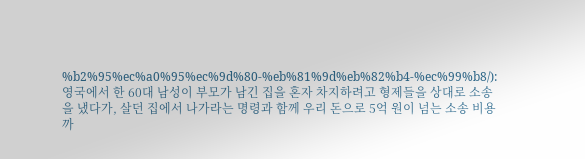%b2%95%ec%a0%95%ec%9d%80-%eb%81%9d%eb%82%b4-%ec%99%b8/): 영국에서 한 60대 남성이 부모가 남긴 집을 혼자 차지하려고 형제들을 상대로 소송을 냈다가, 살던 집에서 나가라는 명령과 함께 우리 돈으로 5억 원이 넘는 소송 비용까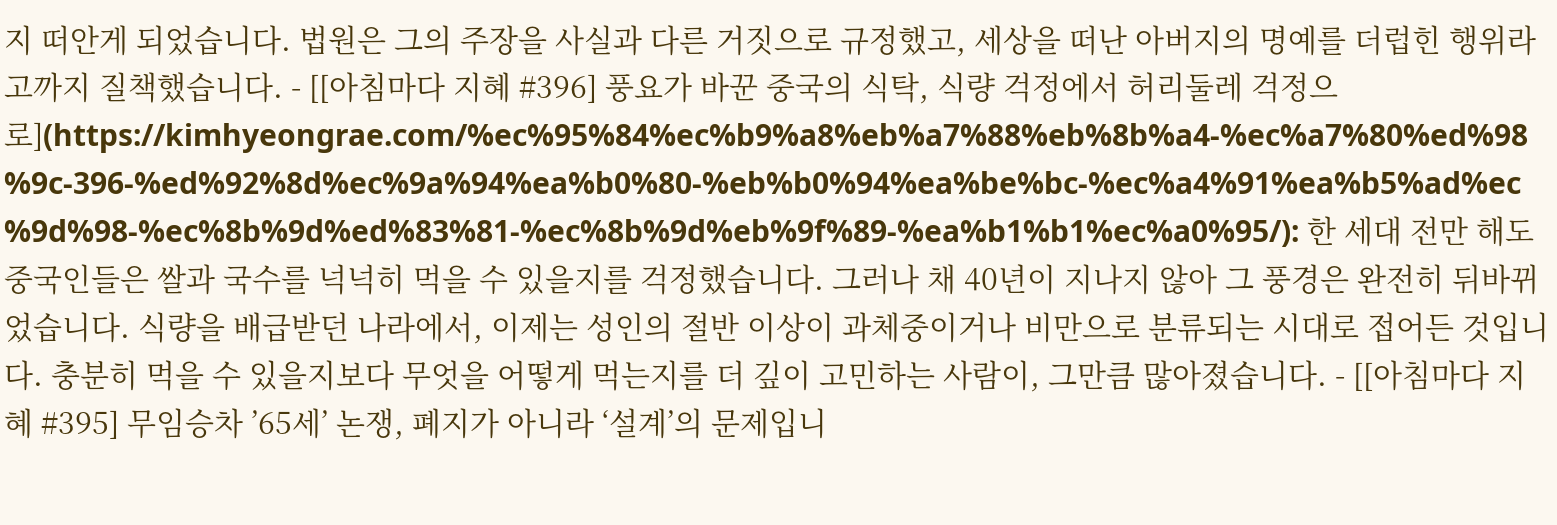지 떠안게 되었습니다. 법원은 그의 주장을 사실과 다른 거짓으로 규정했고, 세상을 떠난 아버지의 명예를 더럽힌 행위라고까지 질책했습니다. - [[아침마다 지혜 #396] 풍요가 바꾼 중국의 식탁, 식량 걱정에서 허리둘레 걱정으로](https://kimhyeongrae.com/%ec%95%84%ec%b9%a8%eb%a7%88%eb%8b%a4-%ec%a7%80%ed%98%9c-396-%ed%92%8d%ec%9a%94%ea%b0%80-%eb%b0%94%ea%be%bc-%ec%a4%91%ea%b5%ad%ec%9d%98-%ec%8b%9d%ed%83%81-%ec%8b%9d%eb%9f%89-%ea%b1%b1%ec%a0%95/): 한 세대 전만 해도 중국인들은 쌀과 국수를 넉넉히 먹을 수 있을지를 걱정했습니다. 그러나 채 40년이 지나지 않아 그 풍경은 완전히 뒤바뀌었습니다. 식량을 배급받던 나라에서, 이제는 성인의 절반 이상이 과체중이거나 비만으로 분류되는 시대로 접어든 것입니다. 충분히 먹을 수 있을지보다 무엇을 어떻게 먹는지를 더 깊이 고민하는 사람이, 그만큼 많아졌습니다. - [[아침마다 지혜 #395] 무임승차 ’65세’ 논쟁, 폐지가 아니라 ‘설계’의 문제입니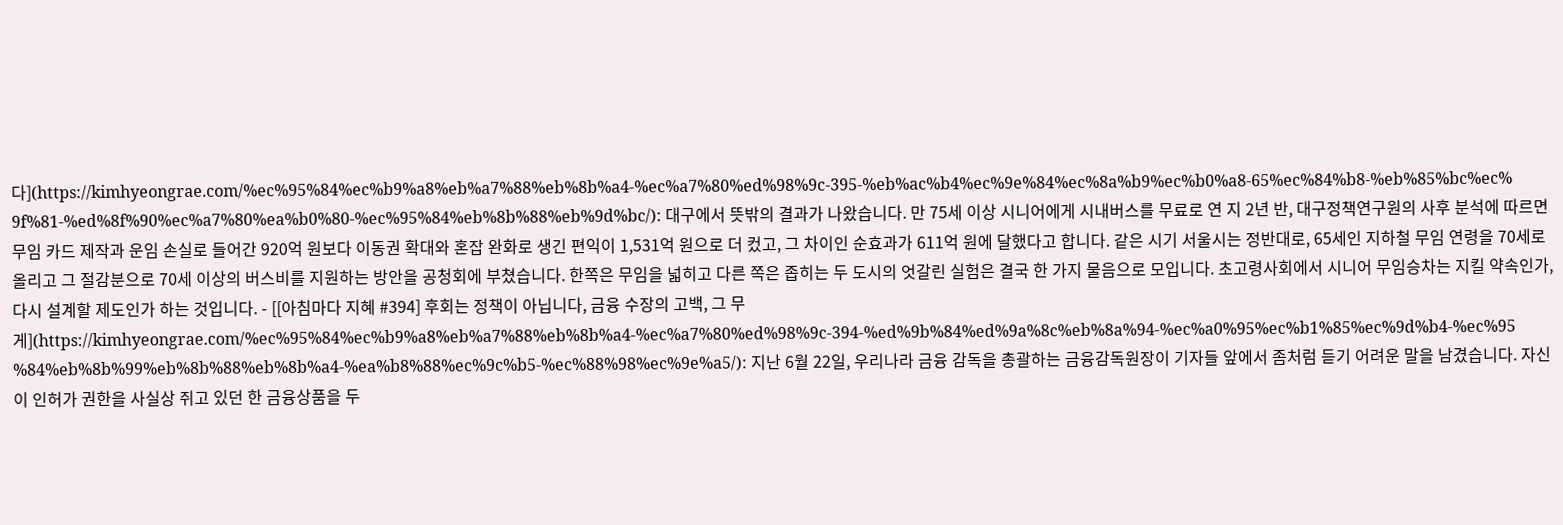다](https://kimhyeongrae.com/%ec%95%84%ec%b9%a8%eb%a7%88%eb%8b%a4-%ec%a7%80%ed%98%9c-395-%eb%ac%b4%ec%9e%84%ec%8a%b9%ec%b0%a8-65%ec%84%b8-%eb%85%bc%ec%9f%81-%ed%8f%90%ec%a7%80%ea%b0%80-%ec%95%84%eb%8b%88%eb%9d%bc/): 대구에서 뜻밖의 결과가 나왔습니다. 만 75세 이상 시니어에게 시내버스를 무료로 연 지 2년 반, 대구정책연구원의 사후 분석에 따르면 무임 카드 제작과 운임 손실로 들어간 920억 원보다 이동권 확대와 혼잡 완화로 생긴 편익이 1,531억 원으로 더 컸고, 그 차이인 순효과가 611억 원에 달했다고 합니다. 같은 시기 서울시는 정반대로, 65세인 지하철 무임 연령을 70세로 올리고 그 절감분으로 70세 이상의 버스비를 지원하는 방안을 공청회에 부쳤습니다. 한쪽은 무임을 넓히고 다른 쪽은 좁히는 두 도시의 엇갈린 실험은 결국 한 가지 물음으로 모입니다. 초고령사회에서 시니어 무임승차는 지킬 약속인가, 다시 설계할 제도인가 하는 것입니다. - [[아침마다 지혜 #394] 후회는 정책이 아닙니다, 금융 수장의 고백, 그 무게](https://kimhyeongrae.com/%ec%95%84%ec%b9%a8%eb%a7%88%eb%8b%a4-%ec%a7%80%ed%98%9c-394-%ed%9b%84%ed%9a%8c%eb%8a%94-%ec%a0%95%ec%b1%85%ec%9d%b4-%ec%95%84%eb%8b%99%eb%8b%88%eb%8b%a4-%ea%b8%88%ec%9c%b5-%ec%88%98%ec%9e%a5/): 지난 6월 22일, 우리나라 금융 감독을 총괄하는 금융감독원장이 기자들 앞에서 좀처럼 듣기 어려운 말을 남겼습니다. 자신이 인허가 권한을 사실상 쥐고 있던 한 금융상품을 두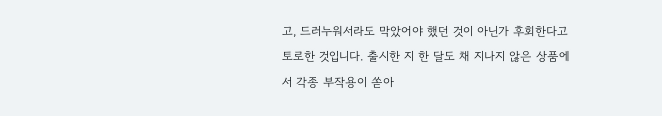고, 드러누워서라도 막았어야 했던 것이 아닌가 후회한다고 토로한 것입니다. 출시한 지 한 달도 채 지나지 않은 상품에서 각종 부작용이 쏟아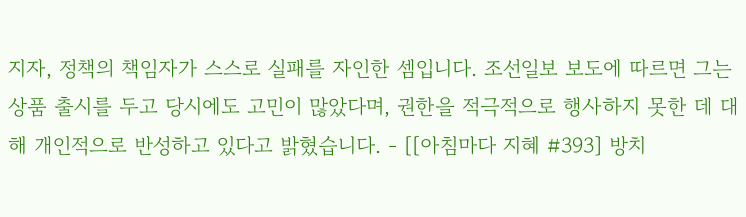지자, 정책의 책임자가 스스로 실패를 자인한 셈입니다. 조선일보 보도에 따르면 그는 상품 출시를 두고 당시에도 고민이 많았다며, 권한을 적극적으로 행사하지 못한 데 대해 개인적으로 반성하고 있다고 밝혔습니다. - [[아침마다 지혜 #393] 방치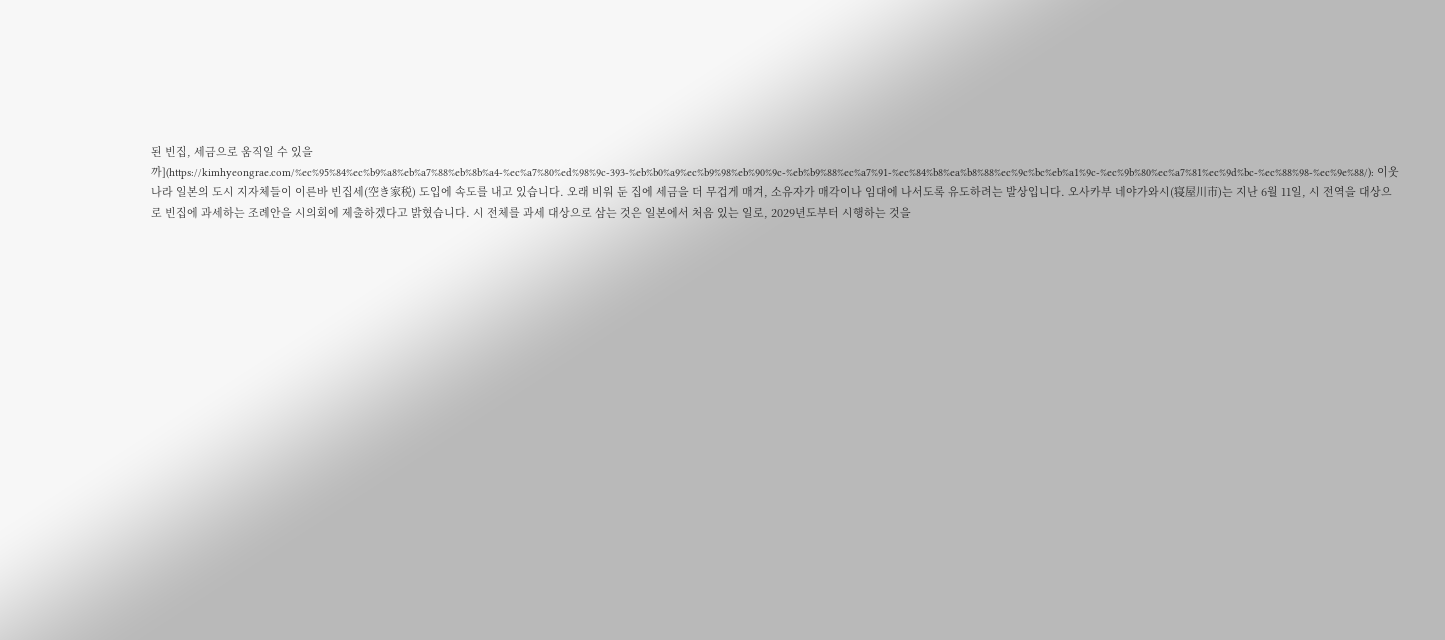된 빈집, 세금으로 움직일 수 있을까](https://kimhyeongrae.com/%ec%95%84%ec%b9%a8%eb%a7%88%eb%8b%a4-%ec%a7%80%ed%98%9c-393-%eb%b0%a9%ec%b9%98%eb%90%9c-%eb%b9%88%ec%a7%91-%ec%84%b8%ea%b8%88%ec%9c%bc%eb%a1%9c-%ec%9b%80%ec%a7%81%ec%9d%bc-%ec%88%98-%ec%9e%88/): 이웃 나라 일본의 도시 지자체들이 이른바 빈집세(空き家税) 도입에 속도를 내고 있습니다. 오래 비워 둔 집에 세금을 더 무겁게 매겨, 소유자가 매각이나 임대에 나서도록 유도하려는 발상입니다. 오사카부 네야가와시(寝屋川市)는 지난 6월 11일, 시 전역을 대상으로 빈집에 과세하는 조례안을 시의회에 제출하겠다고 밝혔습니다. 시 전체를 과세 대상으로 삼는 것은 일본에서 처음 있는 일로, 2029년도부터 시행하는 것을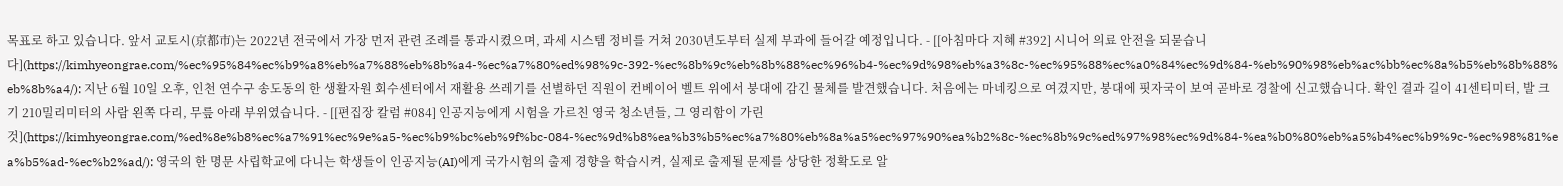목표로 하고 있습니다. 앞서 교토시(京都市)는 2022년 전국에서 가장 먼저 관련 조례를 통과시켰으며, 과세 시스템 정비를 거쳐 2030년도부터 실제 부과에 들어갈 예정입니다. - [[아침마다 지혜 #392] 시니어 의료 안전을 되묻습니다](https://kimhyeongrae.com/%ec%95%84%ec%b9%a8%eb%a7%88%eb%8b%a4-%ec%a7%80%ed%98%9c-392-%ec%8b%9c%eb%8b%88%ec%96%b4-%ec%9d%98%eb%a3%8c-%ec%95%88%ec%a0%84%ec%9d%84-%eb%90%98%eb%ac%bb%ec%8a%b5%eb%8b%88%eb%8b%a4/): 지난 6월 10일 오후, 인천 연수구 송도동의 한 생활자원 회수센터에서 재활용 쓰레기를 선별하던 직원이 컨베이어 벨트 위에서 붕대에 감긴 물체를 발견했습니다. 처음에는 마네킹으로 여겼지만, 붕대에 핏자국이 보여 곧바로 경찰에 신고했습니다. 확인 결과 길이 41센티미터, 발 크기 210밀리미터의 사람 왼쪽 다리, 무릎 아래 부위였습니다. - [[편집장 칼럼 #084] 인공지능에게 시험을 가르친 영국 청소년들, 그 영리함이 가린 것](https://kimhyeongrae.com/%ed%8e%b8%ec%a7%91%ec%9e%a5-%ec%b9%bc%eb%9f%bc-084-%ec%9d%b8%ea%b3%b5%ec%a7%80%eb%8a%a5%ec%97%90%ea%b2%8c-%ec%8b%9c%ed%97%98%ec%9d%84-%ea%b0%80%eb%a5%b4%ec%b9%9c-%ec%98%81%ea%b5%ad-%ec%b2%ad/): 영국의 한 명문 사립학교에 다니는 학생들이 인공지능(AI)에게 국가시험의 출제 경향을 학습시켜, 실제로 출제될 문제를 상당한 정확도로 알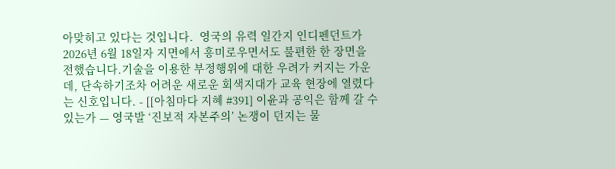아맞히고 있다는 것입니다.  영국의 유력 일간지 인디펜던트가 2026년 6월 18일자 지면에서 흥미로우면서도 불편한 한 장면을 전했습니다.기술을 이용한 부정행위에 대한 우려가 커지는 가운데, 단속하기조차 어려운 새로운 회색지대가 교육 현장에 열렸다는 신호입니다. - [[아침마다 지혜 #391] 이윤과 공익은 함께 갈 수 있는가 — 영국발 ‘진보적 자본주의’ 논쟁이 던지는 물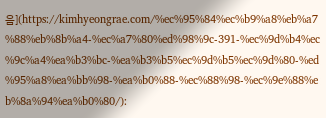음](https://kimhyeongrae.com/%ec%95%84%ec%b9%a8%eb%a7%88%eb%8b%a4-%ec%a7%80%ed%98%9c-391-%ec%9d%b4%ec%9c%a4%ea%b3%bc-%ea%b3%b5%ec%9d%b5%ec%9d%80-%ed%95%a8%ea%bb%98-%ea%b0%88-%ec%88%98-%ec%9e%88%eb%8a%94%ea%b0%80/):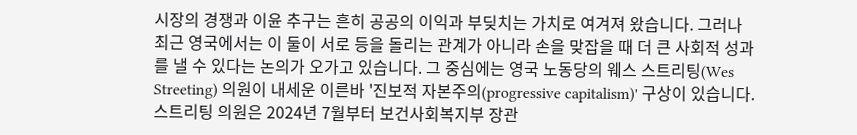시장의 경쟁과 이윤 추구는 흔히 공공의 이익과 부딪치는 가치로 여겨져 왔습니다. 그러나 최근 영국에서는 이 둘이 서로 등을 돌리는 관계가 아니라 손을 맞잡을 때 더 큰 사회적 성과를 낼 수 있다는 논의가 오가고 있습니다. 그 중심에는 영국 노동당의 웨스 스트리팅(Wes Streeting) 의원이 내세운 이른바 '진보적 자본주의(progressive capitalism)' 구상이 있습니다. 스트리팅 의원은 2024년 7월부터 보건사회복지부 장관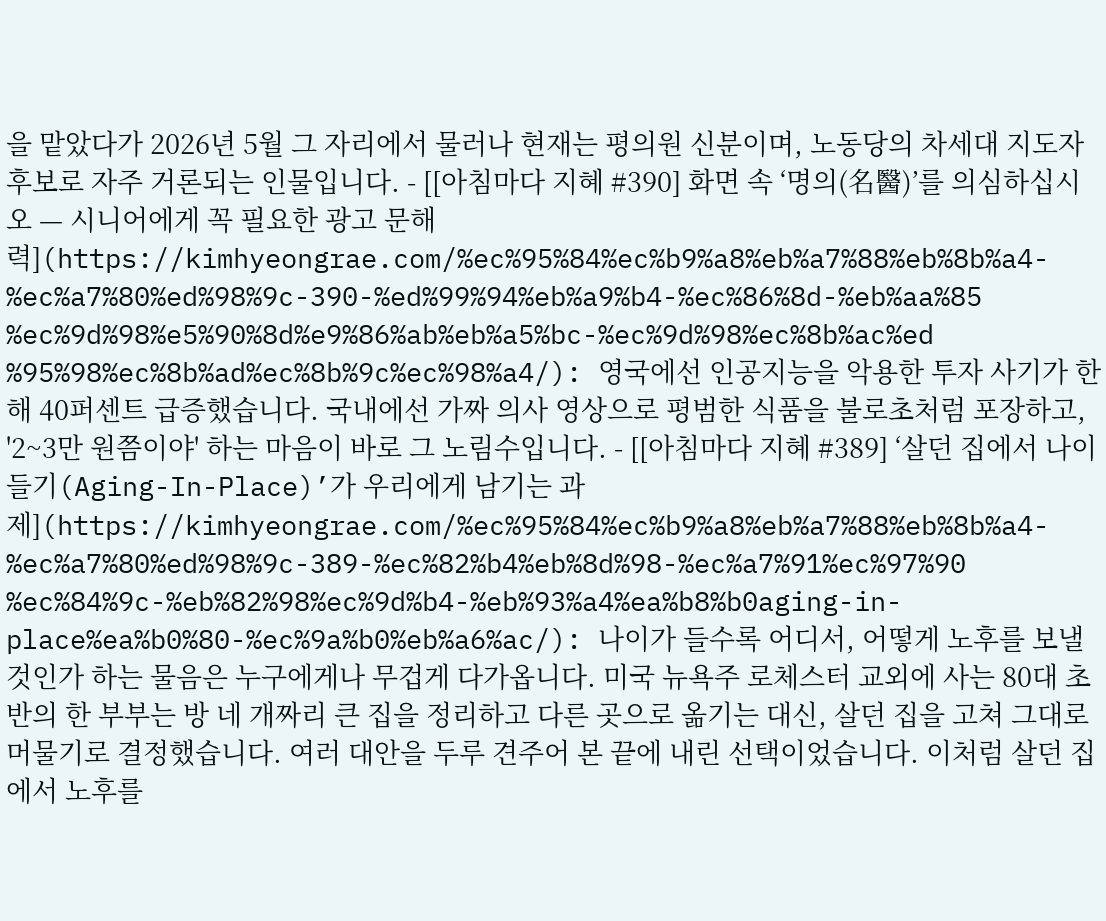을 맡았다가 2026년 5월 그 자리에서 물러나 현재는 평의원 신분이며, 노동당의 차세대 지도자 후보로 자주 거론되는 인물입니다. - [[아침마다 지혜 #390] 화면 속 ‘명의(名醫)’를 의심하십시오 — 시니어에게 꼭 필요한 광고 문해력](https://kimhyeongrae.com/%ec%95%84%ec%b9%a8%eb%a7%88%eb%8b%a4-%ec%a7%80%ed%98%9c-390-%ed%99%94%eb%a9%b4-%ec%86%8d-%eb%aa%85%ec%9d%98%e5%90%8d%e9%86%ab%eb%a5%bc-%ec%9d%98%ec%8b%ac%ed%95%98%ec%8b%ad%ec%8b%9c%ec%98%a4/): 영국에선 인공지능을 악용한 투자 사기가 한 해 40퍼센트 급증했습니다. 국내에선 가짜 의사 영상으로 평범한 식품을 불로초처럼 포장하고, '2~3만 원쯤이야' 하는 마음이 바로 그 노림수입니다. - [[아침마다 지혜 #389] ‘살던 집에서 나이 들기(Aging-In-Place)’가 우리에게 남기는 과제](https://kimhyeongrae.com/%ec%95%84%ec%b9%a8%eb%a7%88%eb%8b%a4-%ec%a7%80%ed%98%9c-389-%ec%82%b4%eb%8d%98-%ec%a7%91%ec%97%90%ec%84%9c-%eb%82%98%ec%9d%b4-%eb%93%a4%ea%b8%b0aging-in-place%ea%b0%80-%ec%9a%b0%eb%a6%ac/): 나이가 들수록 어디서, 어떻게 노후를 보낼 것인가 하는 물음은 누구에게나 무겁게 다가옵니다. 미국 뉴욕주 로체스터 교외에 사는 80대 초반의 한 부부는 방 네 개짜리 큰 집을 정리하고 다른 곳으로 옮기는 대신, 살던 집을 고쳐 그대로 머물기로 결정했습니다. 여러 대안을 두루 견주어 본 끝에 내린 선택이었습니다. 이처럼 살던 집에서 노후를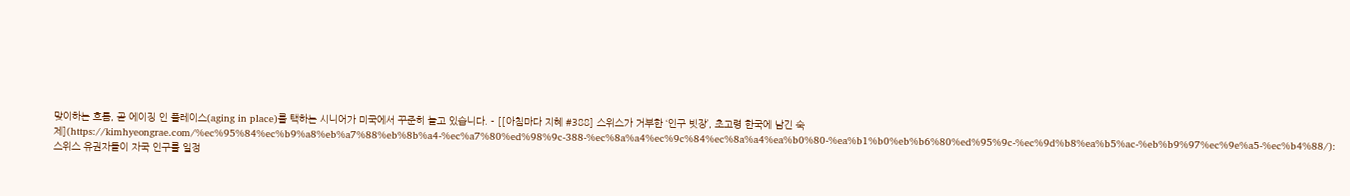맞이하는 흐름, 곧 에이징 인 플레이스(aging in place)를 택하는 시니어가 미국에서 꾸준히 늘고 있습니다. - [[아침마다 지혜 #388] 스위스가 거부한 ‘인구 빗장’, 초고령 한국에 남긴 숙제](https://kimhyeongrae.com/%ec%95%84%ec%b9%a8%eb%a7%88%eb%8b%a4-%ec%a7%80%ed%98%9c-388-%ec%8a%a4%ec%9c%84%ec%8a%a4%ea%b0%80-%ea%b1%b0%eb%b6%80%ed%95%9c-%ec%9d%b8%ea%b5%ac-%eb%b9%97%ec%9e%a5-%ec%b4%88/): 스위스 유권자들이 자국 인구를 일정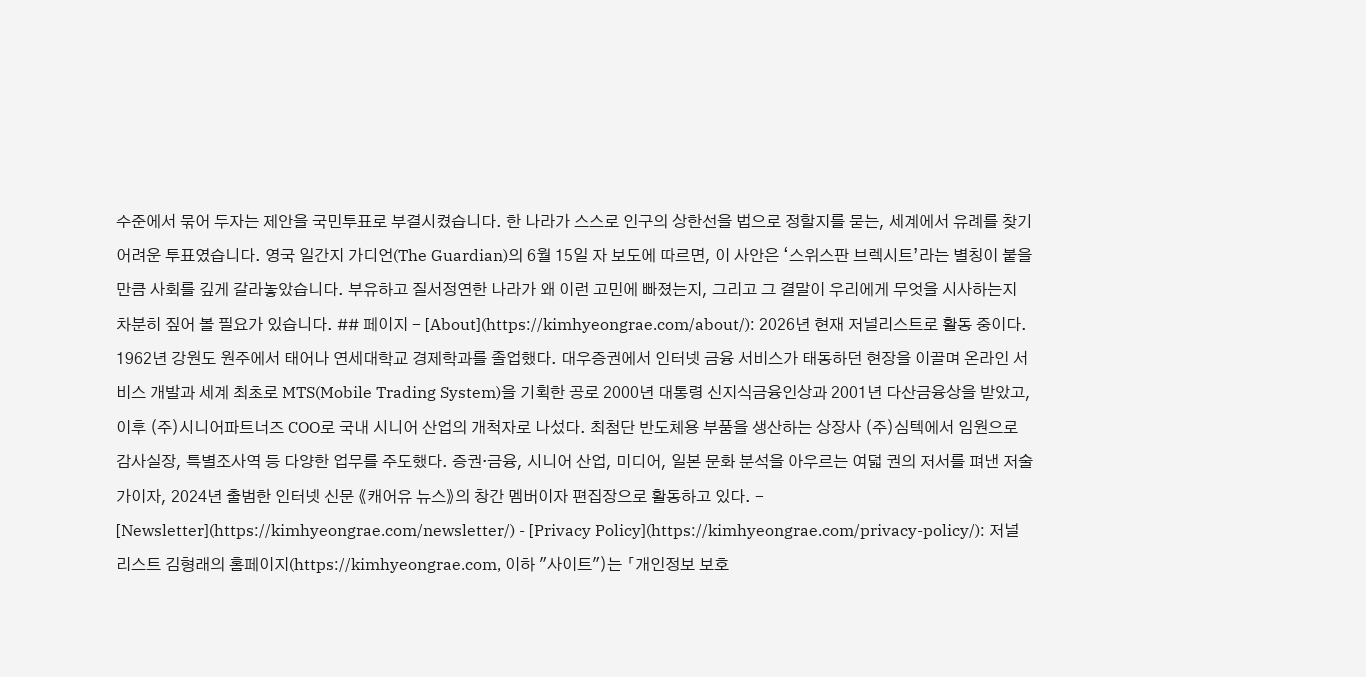수준에서 묶어 두자는 제안을 국민투표로 부결시켰습니다. 한 나라가 스스로 인구의 상한선을 법으로 정할지를 묻는, 세계에서 유례를 찾기 어려운 투표였습니다. 영국 일간지 가디언(The Guardian)의 6월 15일 자 보도에 따르면, 이 사안은 ‘스위스판 브렉시트’라는 별칭이 붙을 만큼 사회를 깊게 갈라놓았습니다. 부유하고 질서정연한 나라가 왜 이런 고민에 빠졌는지, 그리고 그 결말이 우리에게 무엇을 시사하는지 차분히 짚어 볼 필요가 있습니다. ## 페이지 - [About](https://kimhyeongrae.com/about/): 2026년 현재 저널리스트로 활동 중이다. 1962년 강원도 원주에서 태어나 연세대학교 경제학과를 졸업했다. 대우증권에서 인터넷 금융 서비스가 태동하던 현장을 이끌며 온라인 서비스 개발과 세계 최초로 MTS(Mobile Trading System)을 기획한 공로 2000년 대통령 신지식금융인상과 2001년 다산금융상을 받았고, 이후 (주)시니어파트너즈 COO로 국내 시니어 산업의 개척자로 나섰다. 최첨단 반도체용 부품을 생산하는 상장사 (주)심텍에서 임원으로 감사실장, 특별조사역 등 다양한 업무를 주도했다. 증권·금융, 시니어 산업, 미디어, 일본 문화 분석을 아우르는 여덟 권의 저서를 펴낸 저술가이자, 2024년 출범한 인터넷 신문 《캐어유 뉴스》의 창간 멤버이자 편집장으로 활동하고 있다. - [Newsletter](https://kimhyeongrae.com/newsletter/) - [Privacy Policy](https://kimhyeongrae.com/privacy-policy/): 저널리스트 김형래의 홈페이지(https://kimhyeongrae.com, 이하 "사이트")는 「개인정보 보호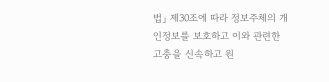법」 제30조에 따라 정보주체의 개인정보를 보호하고 이와 관련한 고충을 신속하고 원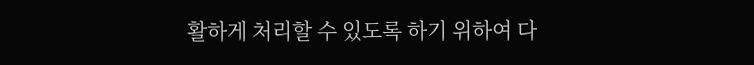활하게 처리할 수 있도록 하기 위하여 다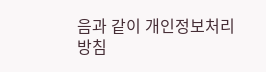음과 같이 개인정보처리방침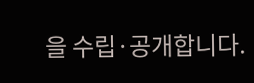을 수립·공개합니다.